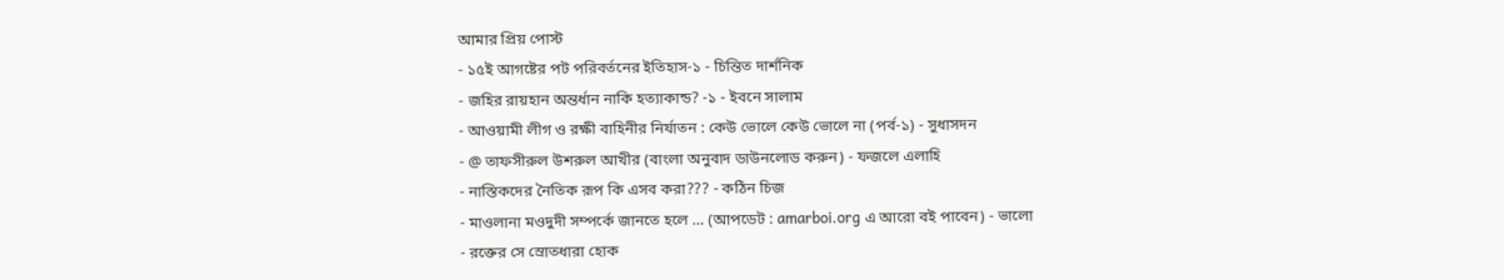আমার প্রিয় পোস্ট
- ১৫ই আগষ্টের পট পরিবর্তনের ইতিহাস-১ - চিন্তিত দার্শনিক
- জহির রায়হান অন্তর্ধান নাকি হত্যাকান্ড? -১ - ইবনে সালাম
- আওয়ামী লীগ ও রক্ষী বাহিনীর নির্যাতন : কেউ ভোলে কেউ ভোলে না (পর্ব-১) - সুধাসদন
- @ তাফসীরুল উশরুল আখীর (বাংলা অনুবাদ ডাউনলোড করুন) - ফজলে এলাহি
- নাস্তিকদের নৈতিক রূপ কি এসব করা??? - কঠিন চিজ
- মাওলানা মওদুদী সম্পর্কে জানতে হলে ... (আপডেট : amarboi.org এ আরো বই পাবেন) - ভালো
- রক্তের সে স্রোতধারা হোক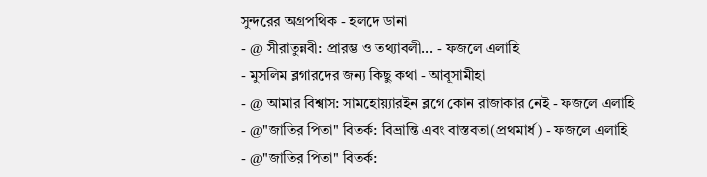সুন্দরের অগ্রপথিক - হলদে ডানা
- @ সীরাতুন্নবী: প্রারম্ভ ও তথ্যাবলী... - ফজলে এলাহি
- মুসলিম ব্লগারদের জন্য কিছু কথা - আবূসামীহা
- @ আমার বিশ্বাস: সামহোয়্যারইন ব্লগে কোন রাজাকার নেই - ফজলে এলাহি
- @"জাতির পিতা" বিতর্ক: বিভ্রান্তি এবং বাস্তবতা(প্রথমার্ধ) - ফজলে এলাহি
- @"জাতির পিতা" বিতর্ক: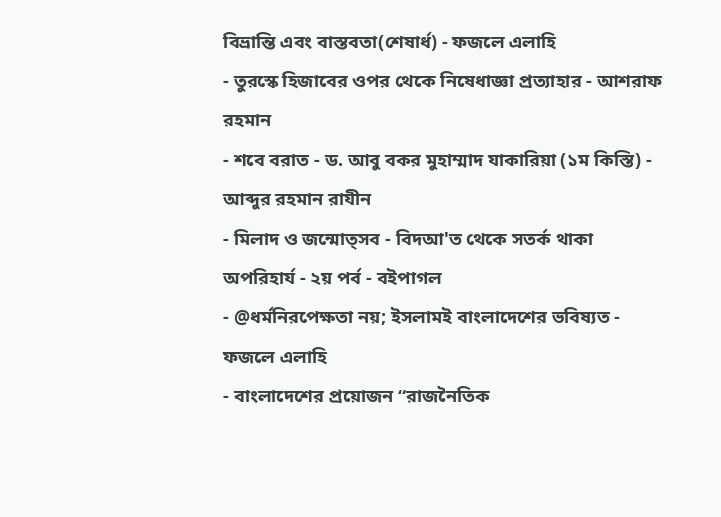বিভ্রান্তি এবং বাস্তবতা(শেষার্ধ) - ফজলে এলাহি
- তুরস্কে হিজাবের ওপর থেকে নিষেধাজ্ঞা প্রত্যাহার - আশরাফ রহমান
- শবে বরাত - ড. আবু বকর মুহাম্মাদ যাকারিয়া (১ম কিস্তি) - আব্দুর রহমান রাযীন
- মিলাদ ও জন্মোত্সব - বিদআ'ত থেকে সতর্ক থাকা অপরিহার্য - ২য় পর্ব - বইপাগল
- @ধর্মনিরপেক্ষতা নয়; ইসলামই বাংলাদেশের ভবিষ্যত - ফজলে এলাহি
- বাংলাদেশের প্রয়োজন “রাজনৈতিক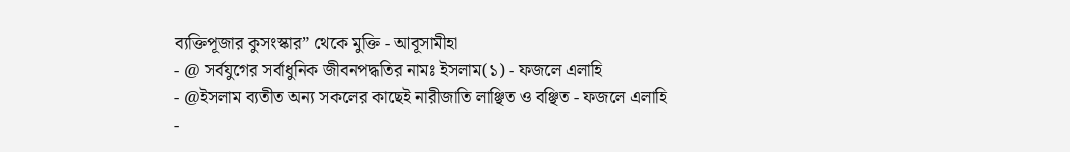ব্যক্তিপূজার কুসংস্কার” থেকে মুক্তি - আবূসামীহা
- @ সর্বযুগের সর্বাধুনিক জীবনপদ্ধতির নামঃ ইসলাম(১) - ফজলে এলাহি
- @ইসলাম ব্যতীত অন্য সকলের কাছেই নারীজাতি লাঞ্ছিত ও বঞ্ছিত - ফজলে এলাহি
-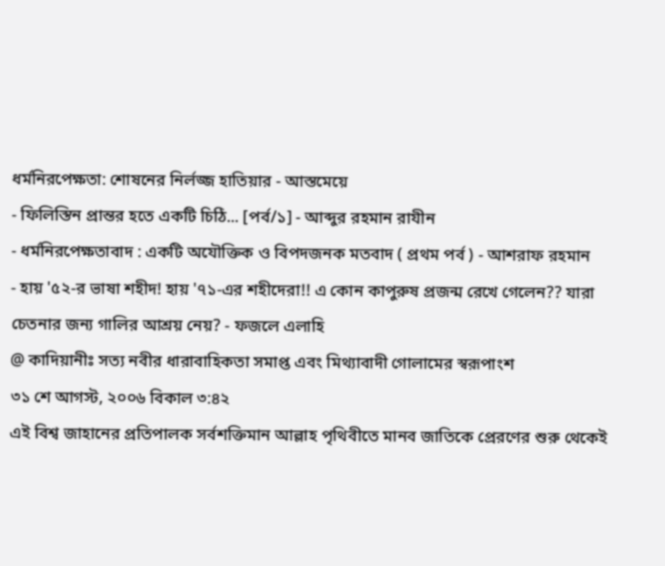ধর্মনিরপেক্ষতা: শোষনের নির্লজ্জ হাতিয়ার - আস্তমেয়ে
- ফিলিস্তিন প্রান্তর হতে একটি চিঠি... [পর্ব/১] - আব্দুর রহমান রাযীন
- ধর্মনিরপেক্ষতাবাদ : একটি অযৌক্তিক ও বিপদজনক মতবাদ ( প্রথম পর্ব ) - আশরাফ রহমান
- হায় '৫২-র ভাষা শহীদ! হায় '৭১-এর শহীদেরা!! এ কোন কাপুরুষ প্রজন্ম রেখে গেলেন?? যারা চেতনার জন্য গালির আশ্রয় নেয়? - ফজলে এলাহি
@ কাদিয়ানীঃ সত্য নবীর ধারাবাহিকতা সমাপ্ত এবং মিথ্যাবাদী গোলামের স্বরূপাংশ
৩১ শে আগস্ট, ২০০৬ বিকাল ৩:৪২
এই বিশ্ব জাহানের প্রতিপালক সর্বশক্তিমান আল্লাহ পৃথিবীতে মানব জাতিকে প্রেরণের শুরু থেকেই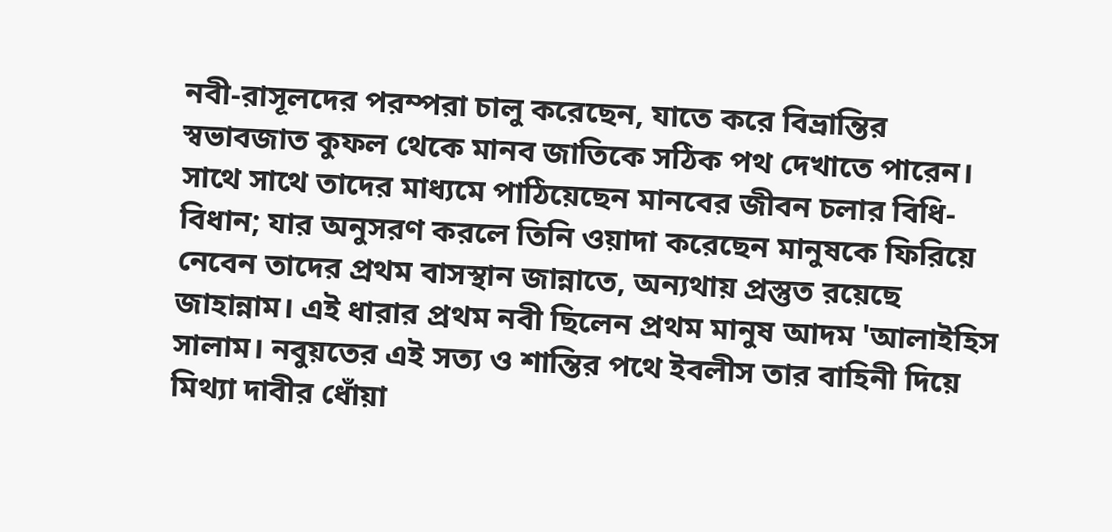নবী-রাসূলদের পরম্পরা চালু করেছেন, যাতে করে বিভ্রান্তির স্বভাবজাত কুফল থেকে মানব জাতিকে সঠিক পথ দেখাতে পারেন। সাথে সাথে তাদের মাধ্যমে পাঠিয়েছেন মানবের জীবন চলার বিধি-বিধান; যার অনুসরণ করলে তিনি ওয়াদা করেছেন মানুষকে ফিরিয়ে নেবেন তাদের প্রথম বাসস্থান জান্নাতে, অন্যথায় প্রস্তুত রয়েছে জাহান্নাম। এই ধারার প্রথম নবী ছিলেন প্রথম মানুষ আদম 'আলাইহিস সালাম। নবুয়তের এই সত্য ও শান্তির পথে ইবলীস তার বাহিনী দিয়ে মিথ্যা দাবীর ধোঁয়া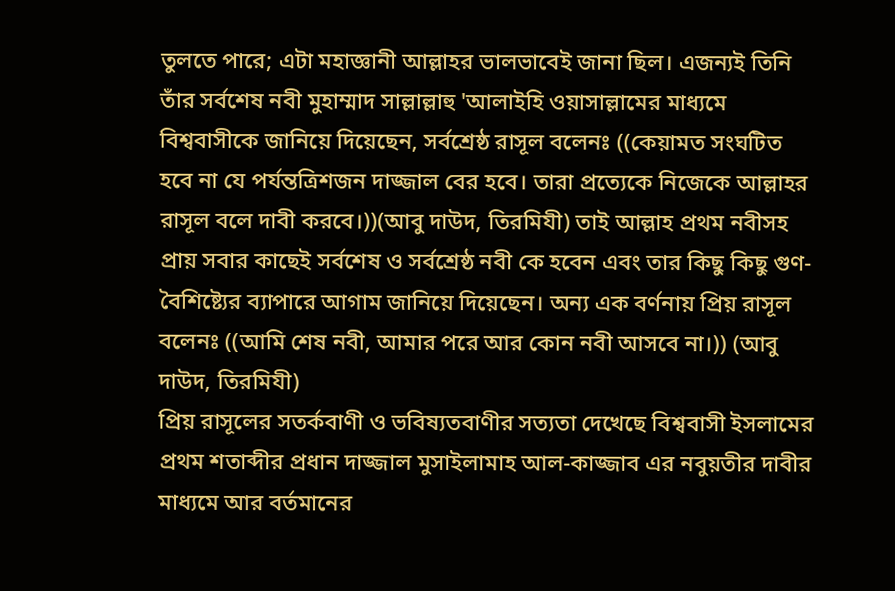তুলতে পারে; এটা মহাজ্ঞানী আল্লাহর ভালভাবেই জানা ছিল। এজন্যই তিনি তাঁর সর্বশেষ নবী মুহাম্মাদ সাল্লাল্লাহু 'আলাইহি ওয়াসাল্লামের মাধ্যমে বিশ্ববাসীকে জানিয়ে দিয়েছেন, সর্বশ্রেষ্ঠ রাসূল বলেনঃ ((কেয়ামত সংঘটিত হবে না যে পর্যন্তত্রিশজন দাজ্জাল বের হবে। তারা প্রত্যেকে নিজেকে আল্লাহর রাসূল বলে দাবী করবে।))(আবু দাউদ, তিরমিযী) তাই আল্লাহ প্রথম নবীসহ প্রায় সবার কাছেই সর্বশেষ ও সর্বশ্রেষ্ঠ নবী কে হবেন এবং তার কিছু কিছু গুণ-বৈশিষ্ট্যের ব্যাপারে আগাম জানিয়ে দিয়েছেন। অন্য এক বর্ণনায় প্রিয় রাসূল বলেনঃ ((আমি শেষ নবী, আমার পরে আর কোন নবী আসবে না।)) (আবু দাউদ, তিরমিযী)
প্রিয় রাসূলের সতর্কবাণী ও ভবিষ্যতবাণীর সত্যতা দেখেছে বিশ্ববাসী ইসলামের প্রথম শতাব্দীর প্রধান দাজ্জাল মুসাইলামাহ আল-কাজ্জাব এর নবুয়তীর দাবীর মাধ্যমে আর বর্তমানের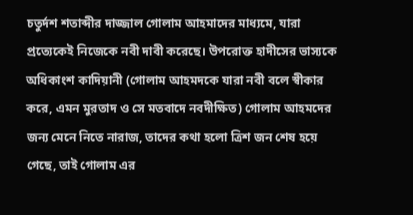চতুর্দশ শতাব্দীর দাজ্জাল গোলাম আহমাদের মাধ্যমে, যারা প্রত্যেকেই নিজেকে নবী দাবী করেছে। উপরোক্ত হাদীসের ভাস্যকে অধিকাংশ কাদিয়ানী (গোলাম আহমদকে যারা নবী বলে স্বীকার করে, এমন মুরতাদ ও সে মতবাদে নবদীক্ষিত) গোলাম আহমদের জন্য মেনে নিতে নারাজ, তাদের কথা হলো ত্রিশ জন শেষ হয়ে গেছে, তাই গোলাম এর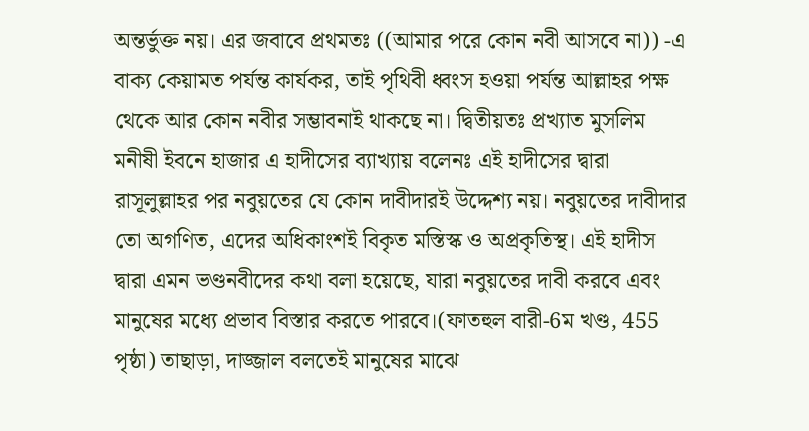অন্তর্ভুক্ত নয়। এর জবাবে প্রথমতঃ ((আমার পরে কোন নবী আসবে না)) -এ বাক্য কেয়ামত পর্যন্ত কার্যকর, তাই পৃথিবী ধ্বংস হওয়া পর্যন্ত আল্লাহর পক্ষ থেকে আর কোন নবীর সম্ভাবনাই থাকছে না। দ্বিতীয়তঃ প্রখ্যাত মুসলিম মনীষী ইবনে হাজার এ হাদীসের ব্যাখ্যায় বলেনঃ এই হাদীসের দ্বারা রাসূলুল্লাহর পর নবুয়তের যে কোন দাবীদারই উদ্দেশ্য নয়। নবুয়তের দাবীদার তো অগণিত, এদের অধিকাংশই বিকৃত মস্তিস্ক ও অপ্রকৃতিস্থ। এই হাদীস দ্বারা এমন ভণ্ডনবীদের কথা বলা হয়েছে, যারা নবুয়তের দাবী করবে এবং মানুষের মধ্যে প্রভাব বিস্তার করতে পারবে।(ফাতহুল বারী-6ম খণ্ড, 455 পৃষ্ঠা) তাছাড়া, দাজ্জাল বলতেই মানুষের মাঝে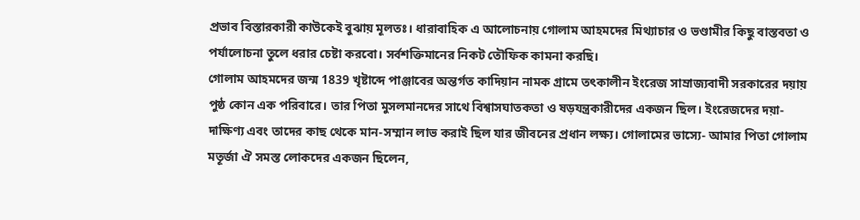প্রভাব বিস্তারকারী কাউকেই বুঝায় মূলতঃ। ধারাবাহিক এ আলোচনায় গোলাম আহমদের মিথ্যাচার ও ভণ্ডামীর কিছু বাস্তবতা ও পর্যালোচনা তুলে ধরার চেষ্টা করবো। সর্বশক্তিমানের নিকট তৌফিক কামনা করছি।
গোলাম আহমদের জন্ম 1839 খৃষ্টাব্দে পাঞ্জাবের অন্তর্গত কাদিয়ান নামক গ্রামে তৎকালীন ইংরেজ সাম্রাজ্যবাদী সরকারের দয়ায় পুষ্ঠ কোন এক পরিবারে। তার পিতা মুসলমানদের সাথে বিশ্বাসঘাতকতা ও ষড়যন্ত্রকারীদের একজন ছিল। ইংরেজদের দয়া-দাক্ষিণ্য এবং তাদের কাছ থেকে মান-সম্মান লাভ করাই ছিল যার জীবনের প্রধান লক্ষ্য। গোলামের ভাস্যে- আমার পিতা গোলাম মতূর্জা ঐ সমস্ত লোকদের একজন ছিলেন,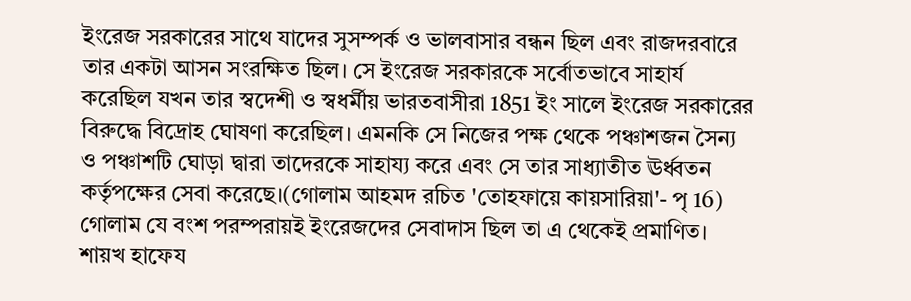ইংরেজ সরকারের সাথে যাদের সুসম্পর্ক ও ভালবাসার বন্ধন ছিল এবং রাজদরবারে তার একটা আসন সংরক্ষিত ছিল। সে ইংরেজ সরকারকে সর্বোতভাবে সাহার্য করেছিল যখন তার স্বদেশী ও স্বধর্মীয় ভারতবাসীরা 1851 ইং সালে ইংরেজ সরকারের বিরুদ্ধে বিদ্রোহ ঘোষণা করেছিল। এমনকি সে নিজের পক্ষ থেকে পঞ্চাশজন সৈন্য ও পঞ্চাশটি ঘোড়া দ্বারা তাদেরকে সাহায্য করে এবং সে তার সাধ্যাতীত ঊর্ধ্বতন কর্তৃপক্ষের সেবা করেছে।(গোলাম আহমদ রচিত 'তোহফায়ে কায়সারিয়া'- পৃ 16) গোলাম যে বংশ পরম্পরায়ই ইংরেজদের সেবাদাস ছিল তা এ থেকেই প্রমাণিত।
শায়খ হাফেয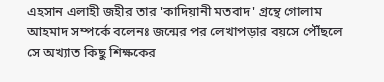এহসান এলাহী জহীর তার 'কাদিয়ানী মতবাদ' গ্রন্থে গোলাম আহমাদ সম্পর্কে বলেনঃ জন্মের পর লেখাপড়ার বয়সে পৌঁছলে সে অখ্যাত কিছু শিক্ষকের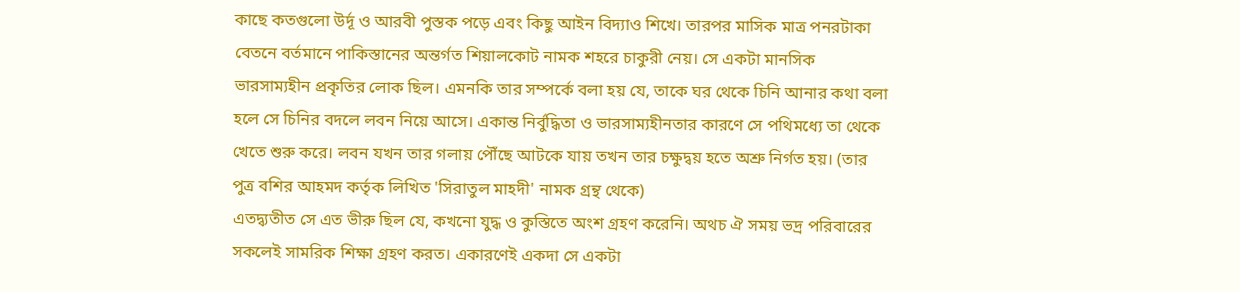কাছে কতগুলো উর্দূ ও আরবী পুস্তক পড়ে এবং কিছু আইন বিদ্যাও শিখে। তারপর মাসিক মাত্র পনরটাকা বেতনে বর্তমানে পাকিস্তানের অন্তর্গত শিয়ালকোট নামক শহরে চাকুরী নেয়। সে একটা মানসিক ভারসাম্যহীন প্রকৃতির লোক ছিল। এমনকি তার সম্পর্কে বলা হয় যে, তাকে ঘর থেকে চিনি আনার কথা বলা হলে সে চিনির বদলে লবন নিয়ে আসে। একান্ত নির্বুদ্ধিতা ও ভারসাম্যহীনতার কারণে সে পথিমধ্যে তা থেকে খেতে শুরু করে। লবন যখন তার গলায় পৌঁছে আটকে যায় তখন তার চক্ষুদ্বয় হতে অশ্রু নির্গত হয়। (তার পুত্র বশির আহমদ কর্তৃক লিখিত 'সিরাতুল মাহদী' নামক গ্রন্থ থেকে)
এতদ্ব্যতীত সে এত ভীরু ছিল যে, কখনো যুদ্ধ ও কুস্তিতে অংশ গ্রহণ করেনি। অথচ ঐ সময় ভদ্র পরিবারের সকলেই সামরিক শিক্ষা গ্রহণ করত। একারণেই একদা সে একটা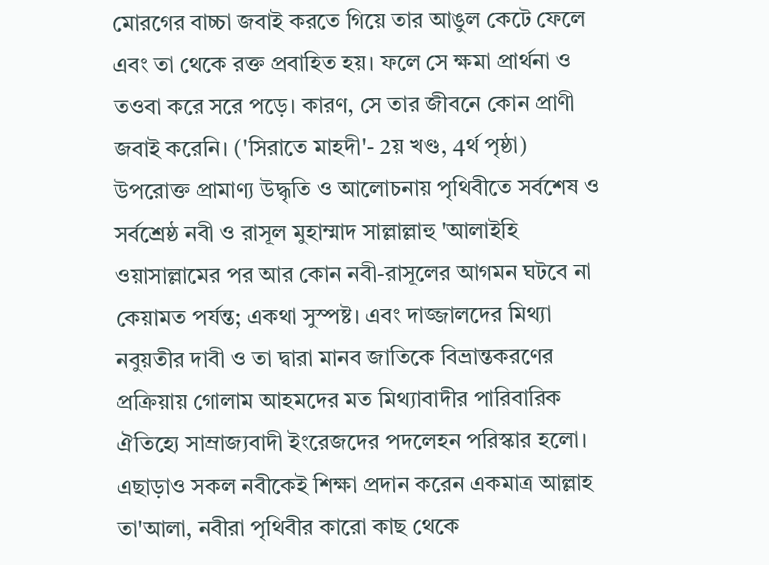মোরগের বাচ্চা জবাই করতে গিয়ে তার আঙুল কেটে ফেলে এবং তা থেকে রক্ত প্রবাহিত হয়। ফলে সে ক্ষমা প্রার্থনা ও তওবা করে সরে পড়ে। কারণ, সে তার জীবনে কোন প্রাণী জবাই করেনি। ('সিরাতে মাহদী'- 2য় খণ্ড, 4র্থ পৃষ্ঠা)
উপরোক্ত প্রামাণ্য উদ্ধৃতি ও আলোচনায় পৃথিবীতে সর্বশেষ ও সর্বশ্রেষ্ঠ নবী ও রাসূল মুহাম্মাদ সাল্লাল্লাহু 'আলাইহি ওয়াসাল্লামের পর আর কোন নবী-রাসূলের আগমন ঘটবে না কেয়ামত পর্যন্ত; একথা সুস্পষ্ট। এবং দাজ্জালদের মিথ্যা নবুয়তীর দাবী ও তা দ্বারা মানব জাতিকে বিভ্রান্তকরণের প্রক্রিয়ায় গোলাম আহমদের মত মিথ্যাবাদীর পারিবারিক ঐতিহ্যে সাম্রাজ্যবাদী ইংরেজদের পদলেহন পরিস্কার হলো। এছাড়াও সকল নবীকেই শিক্ষা প্রদান করেন একমাত্র আল্লাহ তা'আলা, নবীরা পৃথিবীর কারো কাছ থেকে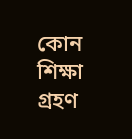কোন শিক্ষা গ্রহণ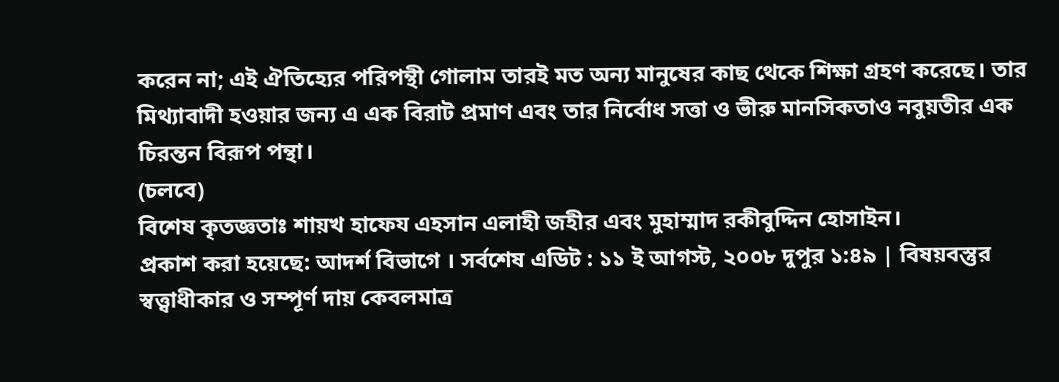করেন না; এই ঐতিহ্যের পরিপন্থী গোলাম তারই মত অন্য মানুষের কাছ থেকে শিক্ষা গ্রহণ করেছে। তার মিথ্যাবাদী হওয়ার জন্য এ এক বিরাট প্রমাণ এবং তার নির্বোধ সত্তা ও ভীরু মানসিকতাও নবুয়তীর এক চিরন্তন বিরূপ পন্থা।
(চলবে)
বিশেষ কৃতজ্ঞতাঃ শায়খ হাফেয এহসান এলাহী জহীর এবং মুহাম্মাদ রকীবুদ্দিন হোসাইন।
প্রকাশ করা হয়েছে: আদর্শ বিভাগে । সর্বশেষ এডিট : ১১ ই আগস্ট, ২০০৮ দুপুর ১:৪৯ | বিষয়বস্তুর স্বত্ত্বাধীকার ও সম্পূর্ণ দায় কেবলমাত্র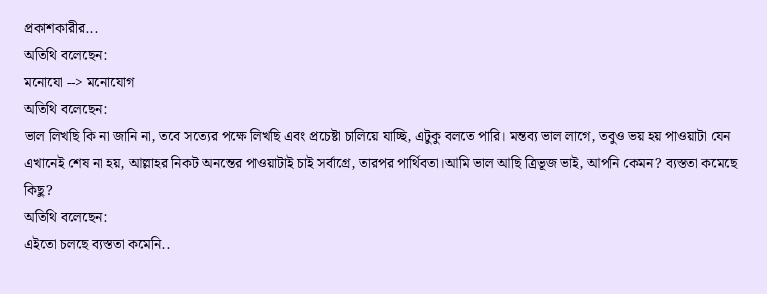প্রকাশকারীর...
অতিথি বলেছেন:
মনোযো --> মনোযোগ
অতিথি বলেছেন:
ভাল লিখছি কি না জানি না, তবে সত্যের পক্ষে লিখছি এবং প্রচেষ্টা চালিয়ে যাচ্ছি, এটুকু বলতে পারি। মন্তব্য ভাল লাগে, তবুও ভয় হয় পাওয়াটা যেন এখানেই শেষ না হয়, আল্লাহর নিকট অনন্তের পাওয়াটাই চাই সর্বাগ্রে, তারপর পার্থিবতা।আমি ভাল আছি ত্রিভূজ ভাই, আপনি কেমন? ব্যস্ততা কমেছে কিছু?
অতিথি বলেছেন:
এইতো চলছে ব্যস্ততা কমেনি..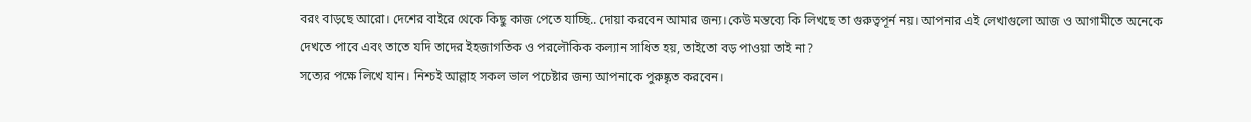বরং বাড়ছে আরো। দেশের বাইরে থেকে কিছু কাজ পেতে যাচ্ছি.. দোয়া করবেন আমার জন্য।কেউ মন্তব্যে কি লিখছে তা গুরুত্বপূর্ন নয়। আপনার এই লেখাগুলো আজ ও আগামীতে অনেকে দেখতে পাবে এবং তাতে যদি তাদের ইহজাগতিক ও পরলৌকিক কল্যান সাধিত হয়, তাইতো বড় পাওয়া তাই না?
সত্যের পক্ষে লিখে যান। নিশ্চই আল্লাহ সকল ভাল পচেষ্টার জন্য আপনাকে পুরুষ্কৃত করবেন।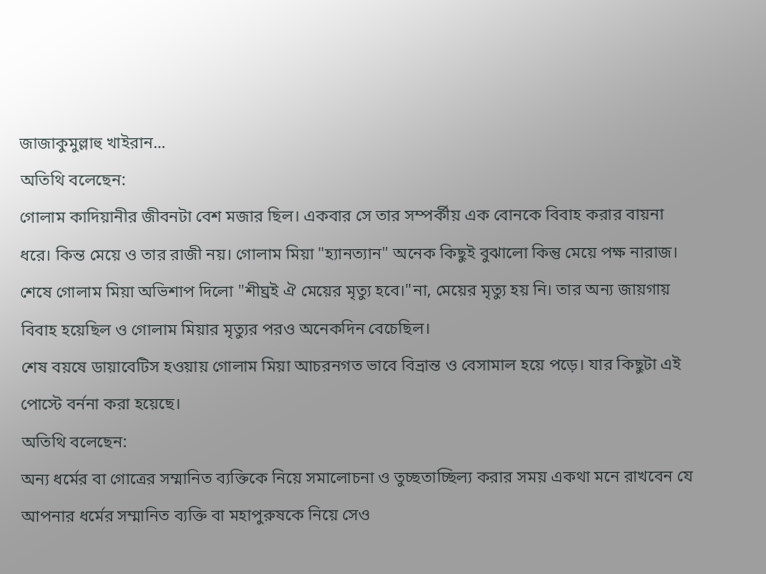জাজাকুমুল্লাহু খাইরান...
অতিথি বলেছেন:
গোলাম কাদিয়ানীর জীবনটা বেশ মজার ছিল। একবার সে তার সম্পর্কীয় এক বোনকে বিবাহ করার বায়না ধরে। কিন্ত মেয়ে ও তার রাজী নয়। গোলাম মিয়া "হ্যানত্যান" অনেক কিছুই বুঝালো কিন্তু মেয়ে পক্ষ নারাজ। শেষে গোলাম মিয়া অভিশাপ দিলো "শীঘ্রই ঐ মেয়ের মৃত্যু হবে।"না, মেয়ের মৃত্যু হয় নি। তার অন্য জায়গায় বিবাহ হয়েছিল ও গোলাম মিয়ার মৃত্যুর পরও অনেকদিন বেচেছিল।
শেষ বয়ষে ডায়াবেটিস হওয়ায় গোলাম মিয়া আচরনগত ভাবে বিভ্রান্ত ও বেসামাল হয়ে পড়ে। যার কিছুটা এই পোস্টে বর্ননা করা হয়েছে।
অতিথি বলেছেন:
অন্য ধর্মের বা গোত্রের সম্মানিত ব্যক্তিকে নিয়ে সমালোচনা ও তুচ্ছতাচ্ছিল্য করার সময় একথা মনে রাখবেন যে আপনার ধর্মের সম্মানিত ব্যক্তি বা মহাপুরুষকে নিয়ে সেও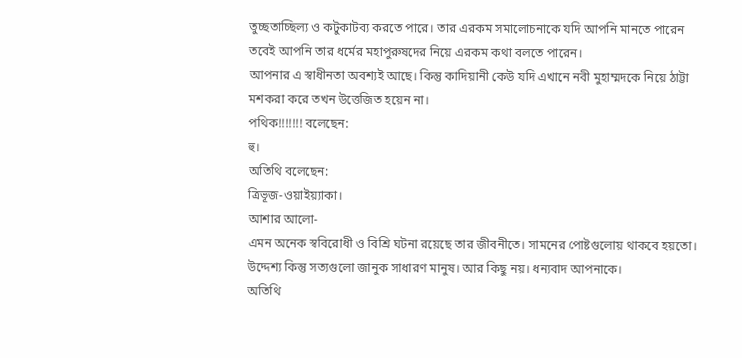তুচ্ছতাচ্ছিল্য ও কটুকাটব্য করতে পারে। তার এরকম সমালোচনাকে যদি আপনি মানতে পারেন তবেই আপনি তার ধর্মের মহাপুরুষদের নিয়ে এরকম কথা বলতে পারেন।
আপনার এ স্বাধীনতা অবশ্যই আছে। কিন্তু কাদিয়ানী কেউ যদি এখানে নবী মুহাম্মদকে নিয়ে ঠাট্টা মশকরা করে তখন উত্তেজিত হয়েন না।
পথিক!!!!!!! বলেছেন:
হু।
অতিথি বলেছেন:
ত্রিভূজ-ওয়াইয়্যাকা।
আশার আলো-
এমন অনেক স্ববিরোধী ও বিশ্রি ঘটনা রয়েছে তার জীবনীতে। সামনের পোষ্টগুলোয় থাকবে হয়তো। উদ্দেশ্য কিন্তু সত্যগুলো জানুক সাধারণ মানুষ। আর কিছু নয়। ধন্যবাদ আপনাকে।
অতিথি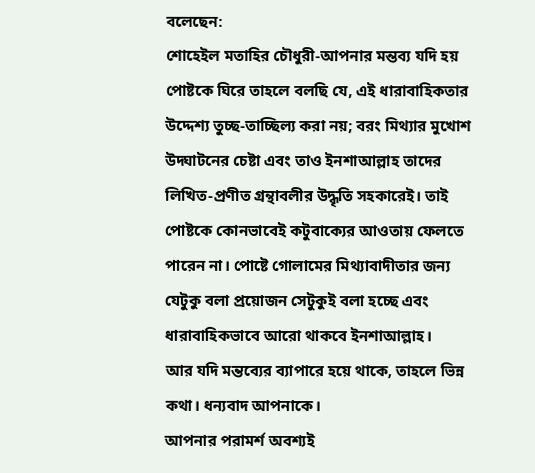বলেছেন:
শোহেইল মতাহির চৌধুরী-আপনার মন্তব্য যদি হয় পোষ্টকে ঘিরে তাহলে বলছি যে, এই ধারাবাহিকতার উদ্দেশ্য তুচ্ছ-তাচ্ছিল্য করা নয়; বরং মিথ্যার মুখোশ উদ্ঘাটনের চেষ্টা এবং তাও ইনশাআল্লাহ তাদের লিখিত-প্রণীত গ্রন্থাবলীর উদ্ধৃতি সহকারেই। তাই পোষ্টকে কোনভাবেই কটুবাক্যের আওতায় ফেলতে পারেন না। পোষ্টে গোলামের মিথ্যাবাদীতার জন্য যেটুকু বলা প্রয়োজন সেটুকুই বলা হচ্ছে এবং ধারাবাহিকভাবে আরো থাকবে ইনশাআল্লাহ।
আর যদি মন্তব্যের ব্যাপারে হয়ে থাকে, তাহলে ভিন্ন কথা। ধন্যবাদ আপনাকে।
আপনার পরামর্শ অবশ্যই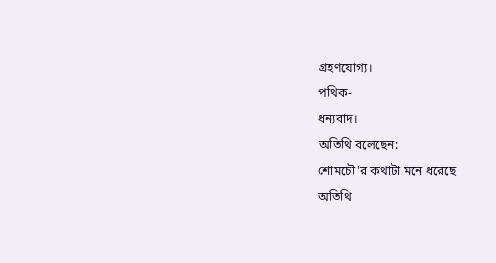গ্রহণযোগ্য।
পথিক-
ধন্যবাদ।
অতিথি বলেছেন:
শোমচৌ'র কথাটা মনে ধরেছে
অতিথি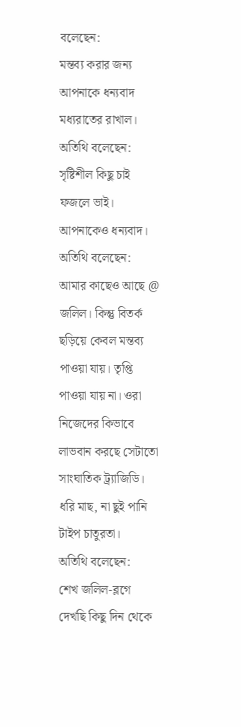বলেছেন:
মন্তব্য করার জন্য আপনাকে ধন্যবাদ মধ্যরাতের রাখাল।
অতিথি বলেছেন:
সৃষ্টিশীল কিছু চাই ফজলে ভাই। আপনাকেও ধন্যবাদ।
অতিথি বলেছেন:
আমার কাছেও আছে @ জলিল। কিন্তু বিতর্ক ছড়িয়ে কেবল মন্তব্য পাওয়া যায়। তৃপ্তি পাওয়া যায় না। ওরা নিজেদের কিভাবে লাভবান করছে সেটাতো সাংঘাতিক ট্র্যাজিডি। ধরি মাছ, না ছুই পানি টাইপ চাতুরতা।
অতিথি বলেছেন:
শেখ জলিল-ব্লগে দেখছি কিছু দিন থেকে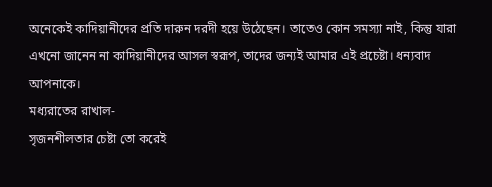অনেকেই কাদিয়ানীদের প্রতি দারুন দরদী হয়ে উঠেছেন। তাতেও কোন সমস্যা নাই, কিন্তু যারা এখনো জানেন না কাদিয়ানীদের আসল স্বরূপ, তাদের জন্যই আমার এই প্রচেষ্টা। ধন্যবাদ আপনাকে।
মধ্যরাতের রাখাল-
সৃজনশীলতার চেষ্টা তো করেই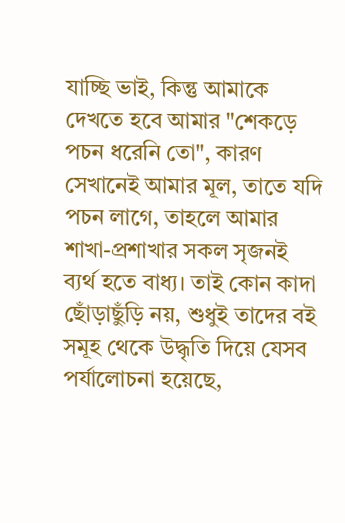যাচ্ছি ভাই, কিন্তু আমাকে দেখতে হবে আমার "শেকড়ে পচন ধরেনি তো", কারণ সেখানেই আমার মূল, তাতে যদি পচন লাগে, তাহলে আমার শাখা-প্রশাখার সকল সৃজনই ব্যর্থ হতে বাধ্য। তাই কোন কাদা ছোঁড়াছুঁড়ি নয়, শুধুই তাদের বই সমূহ থেকে উদ্ধৃতি দিয়ে যেসব পর্যালোচনা হয়েছে,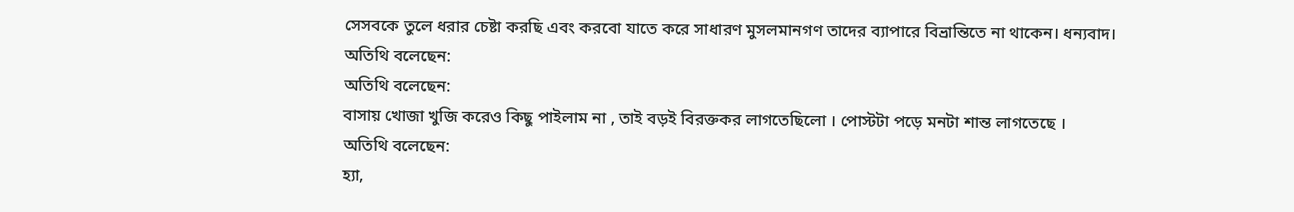সেসবকে তুলে ধরার চেষ্টা করছি এবং করবো যাতে করে সাধারণ মুসলমানগণ তাদের ব্যাপারে বিভ্রান্তিতে না থাকেন। ধন্যবাদ।
অতিথি বলেছেন:
অতিথি বলেছেন:
বাসায় খোজা খুজি করেও কিছু পাইলাম না , তাই বড়ই বিরক্তকর লাগতেছিলো । পোস্টটা পড়ে মনটা শান্ত লাগতেছে ।
অতিথি বলেছেন:
হ্যা,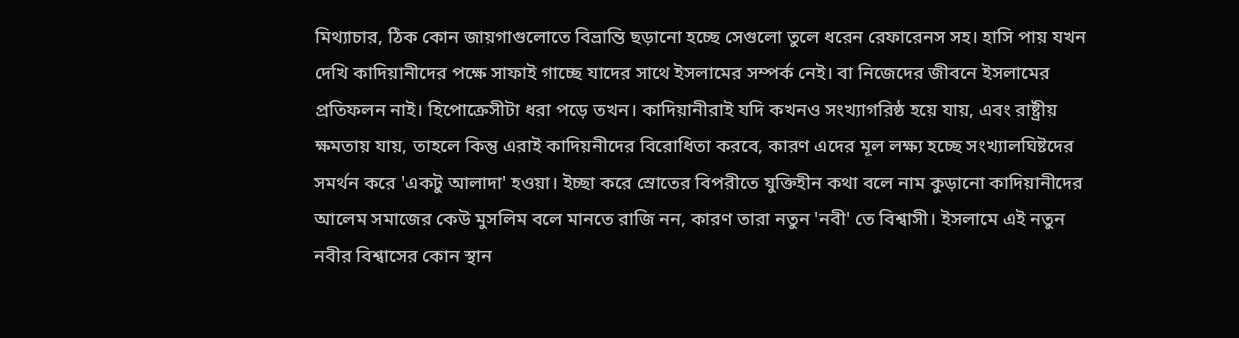মিথ্যাচার, ঠিক কোন জায়গাগুলোতে বিভ্রান্তি ছড়ানো হচ্ছে সেগুলো তুলে ধরেন রেফারেনস সহ। হাসি পায় যখন দেখি কাদিয়ানীদের পক্ষে সাফাই গাচ্ছে যাদের সাথে ইসলামের সম্পর্ক নেই। বা নিজেদের জীবনে ইসলামের প্রতিফলন নাই। হিপোক্রেসীটা ধরা পড়ে তখন। কাদিয়ানীরাই যদি কখনও সংখ্যাগরিষ্ঠ হয়ে যায়, এবং রাষ্ট্রীয় ক্ষমতায় যায়, তাহলে কিন্তু এরাই কাদিয়নীদের বিরোধিতা করবে, কারণ এদের মূল লক্ষ্য হচ্ছে সংখ্যালঘিষ্টদের সমর্থন করে 'একটু আলাদা' হওয়া। ইচ্ছা করে স্রোতের বিপরীতে যুক্তিহীন কথা বলে নাম কুড়ানো কাদিয়ানীদের আলেম সমাজের কেউ মুসলিম বলে মানতে রাজি নন, কারণ তারা নতুন 'নবী' তে বিশ্বাসী। ইসলামে এই নতুন নবীর বিশ্বাসের কোন স্থান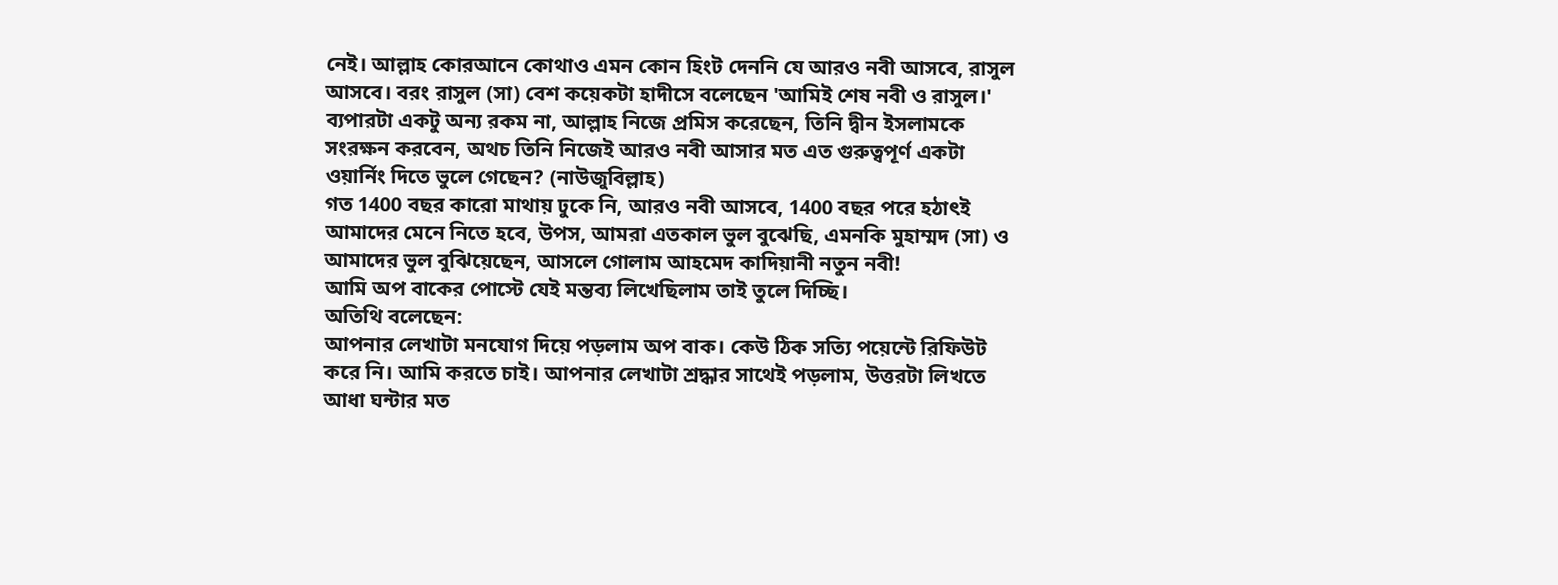নেই। আল্লাহ কোরআনে কোথাও এমন কোন হিংট দেননি যে আরও নবী আসবে, রাসুল আসবে। বরং রাসুল (সা) বেশ কয়েকটা হাদীসে বলেছেন 'আমিই শেষ নবী ও রাসুল।' ব্যপারটা একটু অন্য রকম না, আল্লাহ নিজে প্রমিস করেছেন, তিনি দ্বীন ইসলামকে সংরক্ষন করবেন, অথচ তিনি নিজেই আরও নবী আসার মত এত গুরুত্বপূর্ণ একটা ওয়ার্নিং দিতে ভুলে গেছেন? (নাউজুবিল্লাহ)
গত 1400 বছর কারো মাথায় ঢুকে নি, আরও নবী আসবে, 1400 বছর পরে হঠাৎই আমাদের মেনে নিতে হবে, উপস, আমরা এতকাল ভুল বুঝেছি, এমনকি মুহাম্মদ (সা) ও আমাদের ভুল বুঝিয়েছেন, আসলে গোলাম আহমেদ কাদিয়ানী নতুন নবী!
আমি অপ বাকের পোস্টে যেই মন্তব্য লিখেছিলাম তাই তুলে দিচ্ছি।
অতিথি বলেছেন:
আপনার লেখাটা মনযোগ দিয়ে পড়লাম অপ বাক। কেউ ঠিক সত্যি পয়েন্টে রিফিউট করে নি। আমি করতে চাই। আপনার লেখাটা শ্রদ্ধার সাথেই পড়লাম, উত্তরটা লিখতে আধা ঘন্টার মত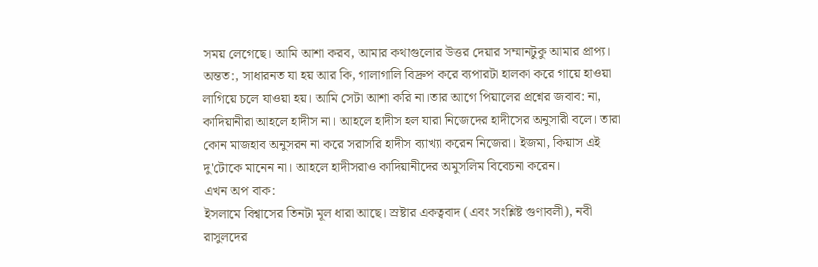সময় লেগেছে। আমি আশা করব, আমার কথাগুলোর উত্তর দেয়ার সম্মানটুকু আমার প্রাপ্য। অন্তত:, সাধারনত যা হয় আর কি, গালাগালি বিদ্রুপ করে ব্যপারটা হালকা করে গায়ে হাওয়া লাগিয়ে চলে যাওয়া হয়। আমি সেটা আশা করি না।তার আগে পিয়ালের প্রশ্নের জবাব: না, কাদিয়ানীরা আহলে হাদীস না। আহলে হাদীস হল যারা নিজেদের হাদীসের অনুসারী বলে। তারা কোন মাজহাব অনুসরন না করে সরাসরি হাদীস ব্যাখ্যা করেন নিজেরা। ইজমা, কিয়াস এই দু'টোকে মানেন না। আহলে হাদীসরাও কাদিয়ানীদের অমুসলিম বিবেচনা করেন।
এখন অপ বাক:
ইসলামে বিশ্বাসের তিনটা মূল ধারা আছে। স্রষ্টার একত্ববাদ (এবং সংশ্লিষ্ট গুণাবলী), নবী রাসুলদের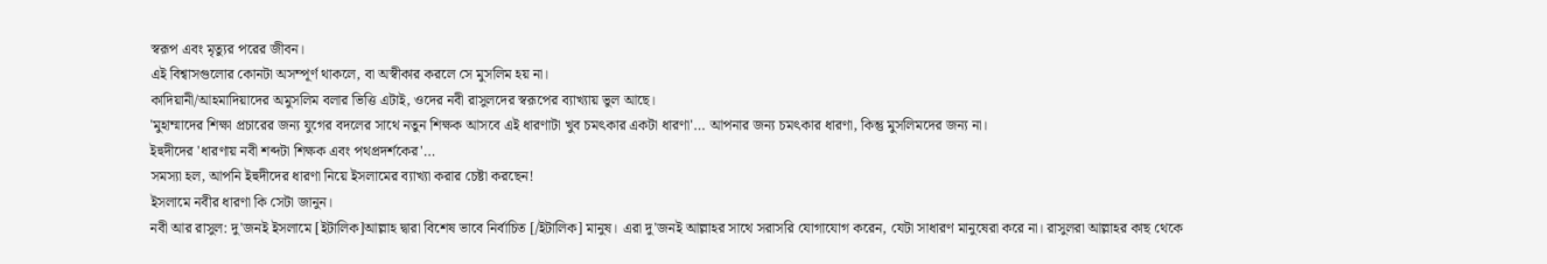স্বরূপ এবং মৃত্যুর পরের জীবন।
এই বিশ্বাসগুলোর কোনটা অসম্পূর্ণ থাকলে, বা অস্বীকার করলে সে মুসলিম হয় না।
কাদিয়ানী/আহমাদিয়াদের অমুসলিম বলার ভিত্তি এটাই, ওদের নবী রাসুলদের স্বরূপের ব্যাখ্যায় ভুল আছে।
'মুহাম্মাদের শিক্ষা প্রচারের জন্য যুগের বদলের সাথে নতুন শিক্ষক আসবে এই ধারণাটা খুব চমৎকার একটা ধারণা'... আপনার জন্য চমৎকার ধারণা, কিন্তু মুসলিমদের জন্য না।
ইহুদীদের 'ধারণায় নবী শব্দটা শিক্ষক এবং পথপ্রদর্শকের'...
সমস্যা হল, আপনি ইহুদীদের ধারণা নিয়ে ইসলামের ব্যাখ্যা করার চেষ্টা করছেন!
ইসলামে নবীর ধারণা কি সেটা জানুন।
নবী আর রাসুল: দু'জনই ইসলামে [ইটালিক]আল্লাহ দ্বারা বিশেষ ভাবে নির্বাচিত [/ইটালিক] মানুষ। এরা দু'জনই আল্লাহর সাথে সরাসরি যোগাযোগ করেন, যেটা সাধারণ মানুষেরা করে না। রাসুলরা আল্লাহর কাছ থেকে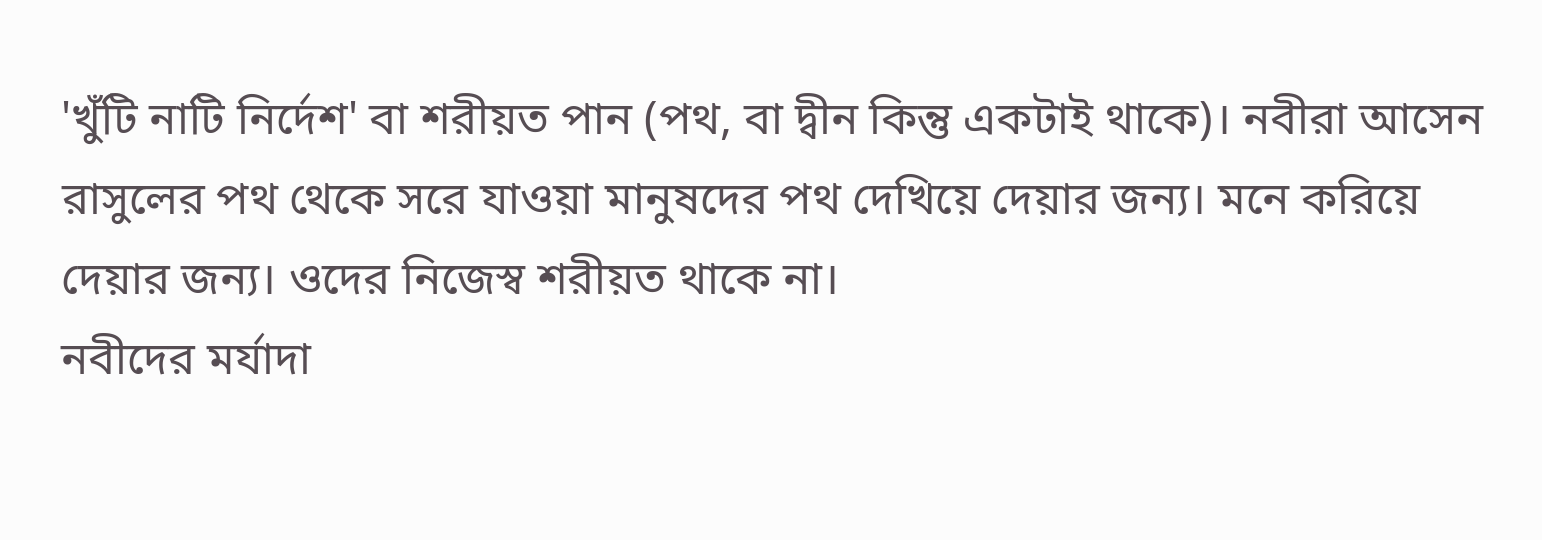'খুঁটি নাটি নির্দেশ' বা শরীয়ত পান (পথ, বা দ্বীন কিন্তু একটাই থাকে)। নবীরা আসেন রাসুলের পথ থেকে সরে যাওয়া মানুষদের পথ দেখিয়ে দেয়ার জন্য। মনে করিয়ে দেয়ার জন্য। ওদের নিজেস্ব শরীয়ত থাকে না।
নবীদের মর্যাদা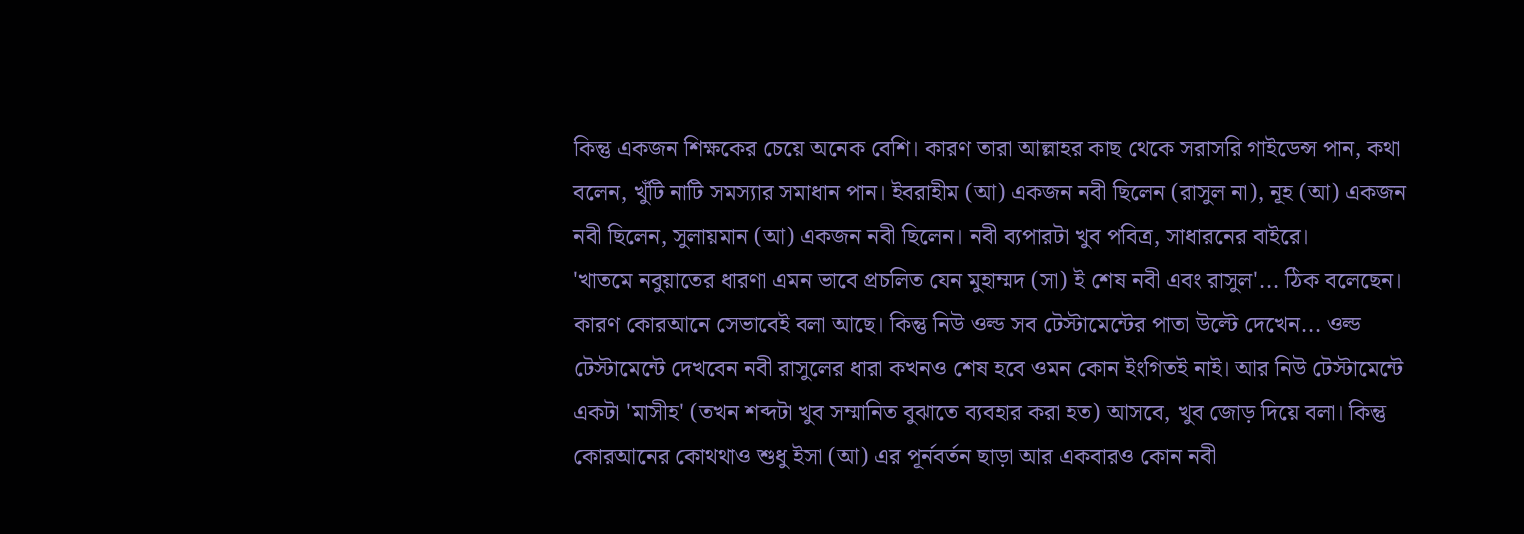কিন্তু একজন শিক্ষকের চেয়ে অনেক বেশি। কারণ তারা আল্লাহর কাছ থেকে সরাসরি গাইডেন্স পান, কথা বলেন, খুঁটি নাটি সমস্যার সমাধান পান। ইবরাহীম (আ) একজন নবী ছিলেন (রাসুল না), নূহ (আ) একজন নবী ছিলেন, সুলায়মান (আ) একজন নবী ছিলেন। নবী ব্যপারটা খুব পবিত্র, সাধারনের বাইরে।
'খাতমে নবুয়াতের ধারণা এমন ভাবে প্রচলিত যেন মুহাম্মদ (সা) ই শেষ নবী এবং রাসুল'... ঠিক বলেছেন। কারণ কোরআনে সেভাবেই বলা আছে। কিন্তু নিউ ওল্ড সব টেস্টামেন্টের পাতা উল্টে দেখেন... ওল্ড টেস্টামেন্টে দেখবেন নবী রাসুলের ধারা কখনও শেষ হবে ওমন কোন ইংগিতই নাই। আর নিউ টেস্টামেন্টে একটা 'মাসীহ' (তখন শব্দটা খুব সম্মানিত বুঝাতে ব্যবহার করা হত) আসবে, খুব জোড় দিয়ে বলা। কিন্তু কোরআনের কোথথাও শুধু ইসা (আ) এর পূর্নবর্তন ছাড়া আর একবারও কোন নবী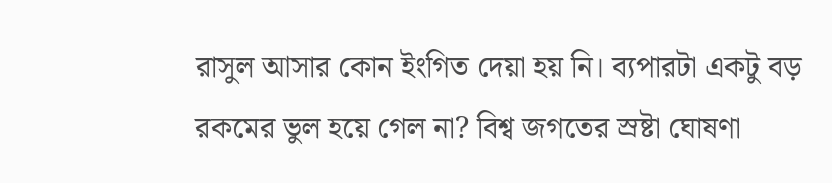রাসুল আসার কোন ইংগিত দেয়া হয় নি। ব্যপারটা একটু বড় রকমের ভুল হয়ে গেল না? বিশ্ব জগতের স্রষ্টা ঘোষণা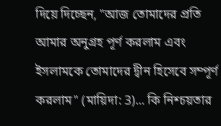দিয়ে দিচ্ছেন, "আজ তোমাদের প্রতি আমার অনুগ্রহ পূর্ণ করলাম এবং ইসলামকে তোমাদের দ্বীন হিসেবে সম্পূর্ণ করলাম" (মায়িদা: 3)... কি নিশ্চয়তার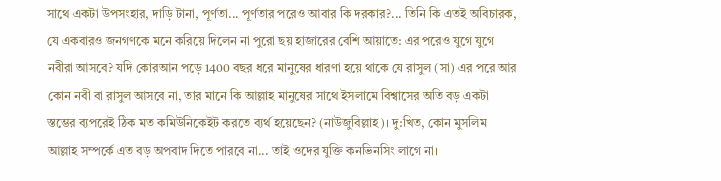সাথে একটা উপসংহার, দাড়ি টানা, পূর্ণতা... পূর্ণতার পরেও আবার কি দরকার?... তিনি কি এতই অবিচারক, যে একবারও জনগণকে মনে করিয়ে দিলেন না পুরো ছয় হাজারের বেশি আয়াতে: এর পরেও যুগে যুগে নবীরা আসবে? যদি কোরআন পড়ে 1400 বছর ধরে মানুষের ধারণা হয়ে থাকে যে রাসুল (সা) এর পরে আর কোন নবী বা রাসুল আসবে না, তার মানে কি আল্লাহ মানুষের সাথে ইসলামে বিশ্বাসের অতি বড় একটা স্তম্ভের ব্যপরেই ঠিক মত কমিউনিকেইট করতে ব্যর্থ হয়েছেন? (নাউজুবিল্লাহ)। দু:খিত, কোন মুসলিম আল্লাহ সম্পর্কে এত বড় অপবাদ দিতে পারবে না... তাই ওদের যুক্তি কনভিনসিং লাগে না।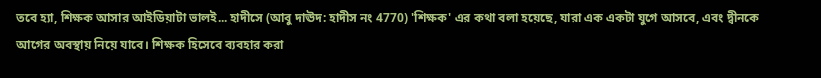তবে হ্যা, শিক্ষক আসার আইডিয়াটা ভালই... হাদীসে (আবু দাঊদ: হাদীস নং 4770) 'শিক্ষক' এর কথা বলা হয়েছে, যারা এক একটা যুগে আসবে, এবং দ্বীনকে আগের অবস্থায় নিয়ে যাবে। শিক্ষক হিসেবে ব্যবহার করা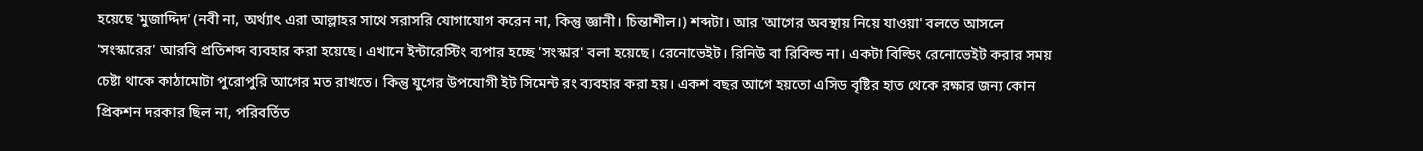হয়েছে 'মুজাদ্দিদ' (নবী না, অর্থ্যাৎ এরা আল্লাহর সাথে সরাসরি যোগাযোগ করেন না, কিন্তু জ্ঞানী। চিন্তাশীল।) শব্দটা। আর 'আগের অবস্থায় নিয়ে যাওয়া' বলতে আসলে 'সংস্কারের' আরবি প্রতিশব্দ ব্যবহার করা হয়েছে। এখানে ইন্টারেস্টিং ব্যপার হচ্ছে 'সংস্কার' বলা হয়েছে। রেনোভেইট। রিনিউ বা রিবিল্ড না। একটা বিল্ডিং রেনোভেইট করার সময় চেষ্টা থাকে কাঠামোটা পুরোপুরি আগের মত রাখতে। কিন্তু যুগের উপযোগী ইট সিমেন্ট রং ব্যবহার করা হয়। একশ বছর আগে হয়তো এসিড বৃষ্টির হাত থেকে রক্ষার জন্য কোন প্রিকশন দরকার ছিল না, পরিবর্তিত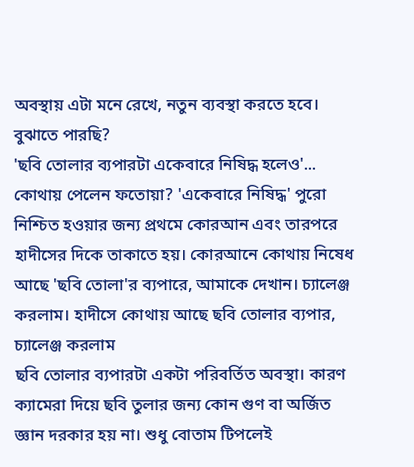অবস্থায় এটা মনে রেখে, নতুন ব্যবস্থা করতে হবে। বুঝাতে পারছি?
'ছবি তোলার ব্যপারটা একেবারে নিষিদ্ধ হলেও'... কোথায় পেলেন ফতোয়া? 'একেবারে নিষিদ্ধ' পুরো নিশ্চিত হওয়ার জন্য প্রথমে কোরআন এবং তারপরে হাদীসের দিকে তাকাতে হয়। কোরআনে কোথায় নিষেধ আছে 'ছবি তোলা'র ব্যপারে, আমাকে দেখান। চ্যালেঞ্জ করলাম। হাদীসে কোথায় আছে ছবি তোলার ব্যপার, চ্যালেঞ্জ করলাম
ছবি তোলার ব্যপারটা একটা পরিবর্তিত অবস্থা। কারণ ক্যামেরা দিয়ে ছবি তুলার জন্য কোন গুণ বা অর্জিত জ্ঞান দরকার হয় না। শুধু বোতাম টিপলেই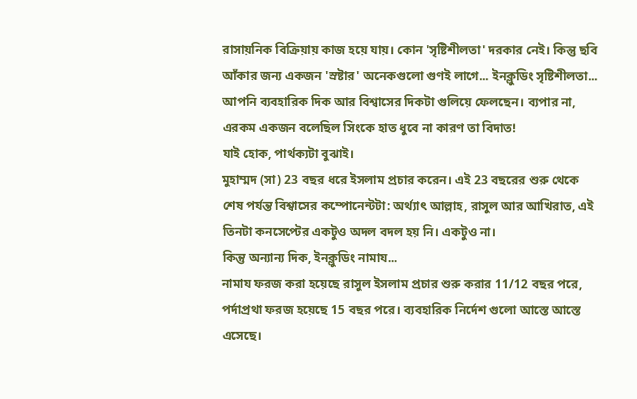রাসায়নিক বিক্রিয়ায় কাজ হয়ে যায়। কোন 'সৃষ্টিশীলতা' দরকার নেই। কিন্তু ছবি আঁকার জন্য একজন 'স্রষ্টার' অনেকগুলো গুণই লাগে... ইনক্লুডিং সৃষ্টিশীলতা...
আপনি ব্যবহারিক দিক আর বিশ্বাসের দিকটা গুলিয়ে ফেলছেন। ব্যপার না, এরকম একজন বলেছিল সিংকে হাত ধুবে না কারণ তা বিদাত!
যাই হোক, পার্থক্যটা বুঝাই।
মুহাম্মদ (সা) 23 বছর ধরে ইসলাম প্রচার করেন। এই 23 বছরের শুরু থেকে শেষ পর্যন্ত বিশ্বাসের কম্পোনেন্টটা: অর্থ্যাৎ আল্লাহ, রাসুল আর আখিরাত, এই তিনটা কনসেপ্টের একটুও অদল বদল হয় নি। একটুও না।
কিন্তু অন্যান্য দিক, ইনক্লুডিং নামায...
নামায ফরজ করা হয়েছে রাসুল ইসলাম প্রচার শুরু করার 11/12 বছর পরে, পর্দাপ্রথা ফরজ হয়েছে 15 বছর পরে। ব্যবহারিক নির্দেশ গুলো আস্তে আস্তে এসেছে।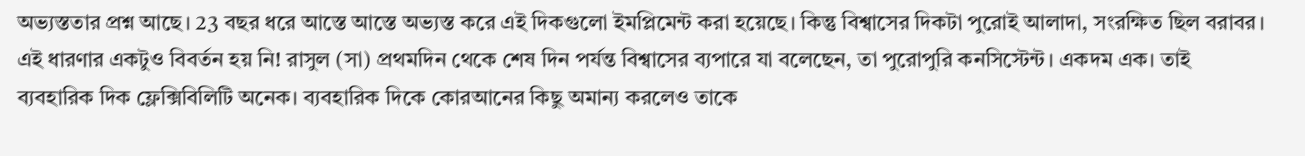অভ্যস্ততার প্রশ্ন আছে। 23 বছর ধরে আস্তে আস্তে অভ্যস্ত করে এই দিকগুলো ইমপ্লিমেন্ট করা হয়েছে। কিন্তু বিশ্বাসের দিকটা পুরোই আলাদা, সংরক্ষিত ছিল বরাবর। এই ধারণার একটুও বিবর্তন হয় নি! রাসুল (সা) প্রথমদিন থেকে শেষ দিন পর্যন্ত বিশ্বাসের ব্যপারে যা বলেছেন, তা পুরোপুরি কনসিস্টেন্ট। একদম এক। তাই ব্যবহারিক দিক ফ্লেক্সিবিলিটি অনেক। ব্যবহারিক দিকে কোরআনের কিছু অমান্য করলেও তাকে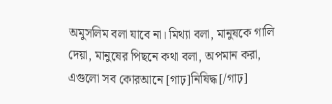অমুসলিম বলা যাবে না। মিথ্যা বলা, মানুষকে গালি দেয়া, মানুষের পিছনে কথা বলা, অপমান করা, এগুলো সব কোরআনে [গাঢ়]নিষিদ্ধ[/গাঢ়]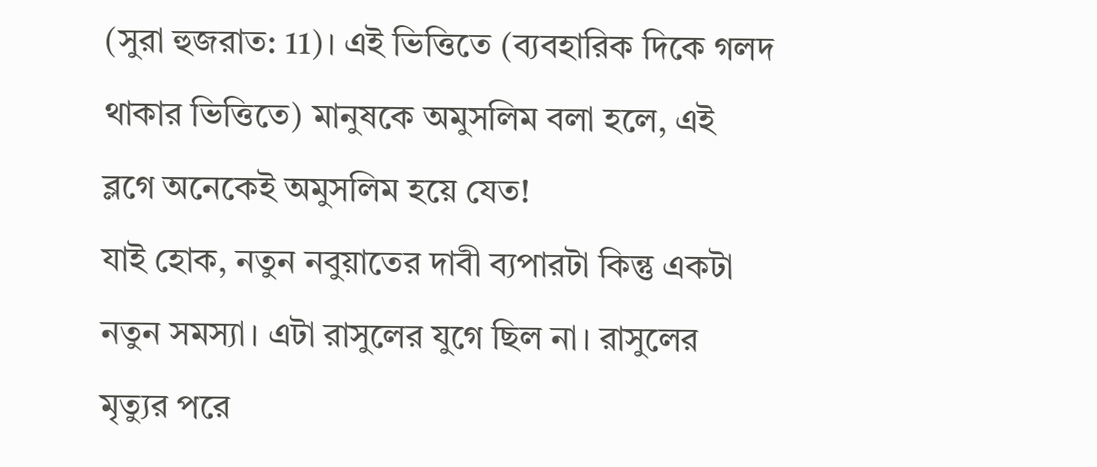(সুরা হুজরাত: 11)। এই ভিত্তিতে (ব্যবহারিক দিকে গলদ থাকার ভিত্তিতে) মানুষকে অমুসলিম বলা হলে, এই ব্লগে অনেকেই অমুসলিম হয়ে যেত!
যাই হোক, নতুন নবুয়াতের দাবী ব্যপারটা কিন্তু একটা নতুন সমস্যা। এটা রাসুলের যুগে ছিল না। রাসুলের মৃত্যুর পরে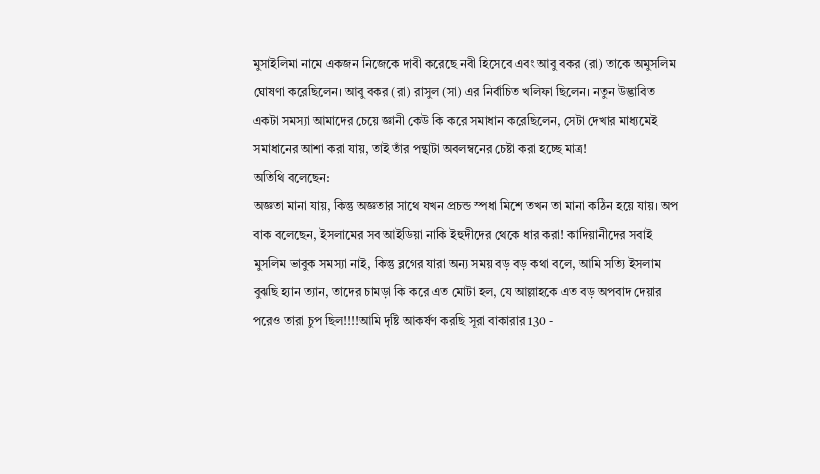মুসাইলিমা নামে একজন নিজেকে দাবী করেছে নবী হিসেবে এবং আবু বকর (রা) তাকে অমুসলিম ঘোষণা করেছিলেন। আবু বকর (রা) রাসুল (সা) এর নির্বাচিত খলিফা ছিলেন। নতুন উদ্ভাবিত একটা সমস্যা আমাদের চেয়ে জ্ঞানী কেউ কি করে সমাধান করেছিলেন, সেটা দেখার মাধ্যমেই সমাধানের আশা করা যায়, তাই তাঁর পন্থাটা অবলম্বনের চেষ্টা করা হচ্ছে মাত্র!
অতিথি বলেছেন:
অজ্ঞতা মানা যায়, কিন্তু অজ্ঞতার সাথে যখন প্রচন্ড স্পধা মিশে তখন তা মানা কঠিন হয়ে যায়। অপ বাক বলেছেন, ইসলামের সব আইডিয়া নাকি ইহুদীদের থেকে ধার করা! কাদিয়ানীদের সবাই মুসলিম ভাবুক সমস্যা নাই, কিন্তু ব্লগের যারা অন্য সময় বড় বড় কথা বলে, আমি সত্যি ইসলাম বুঝছি হ্যান ত্যান, তাদের চামড়া কি করে এত মোটা হল, যে আল্লাহকে এত বড় অপবাদ দেয়ার পরেও তারা চুপ ছিল!!!!আমি দৃষ্টি আকর্ষণ করছি সূরা বাকারার 130 -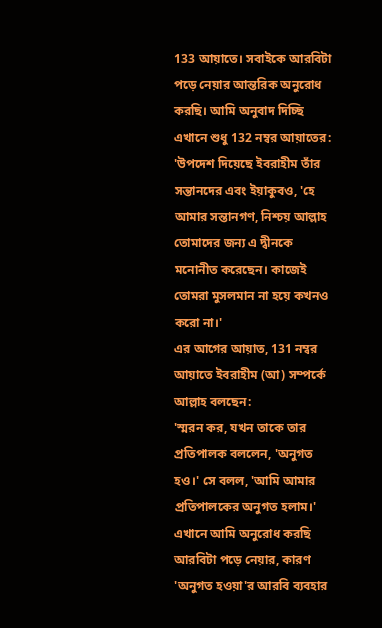133 আয়াতে। সবাইকে আরবিটা পড়ে নেয়ার আন্তরিক অনুরোধ করছি। আমি অনুবাদ দিচ্ছি এখানে শুধু 132 নম্বর আয়াতের:
'উপদেশ দিয়েছে ইবরাহীম তাঁর সন্তানদের এবং ইয়াকুবও, 'হে আমার সন্তানগণ, নিশ্চয় আল্লাহ তোমাদের জন্য এ দ্বীনকে মনোনীত করেছেন। কাজেই তোমরা মুসলমান না হয়ে কখনও করো না।'
এর আগের আয়াত, 131 নম্বর আয়াতে ইবরাহীম (আ) সম্পর্কে আল্লাহ বলছেন:
'স্মরন কর, যখন তাকে তার প্রতিপালক বললেন, 'অনুগত হও।' সে বলল, 'আমি আমার প্রতিপালকের অনুগত হলাম।'
এখানে আমি অনুরোধ করছি আরবিটা পড়ে নেয়ার, কারণ 'অনুগত হওয়া'র আরবি ব্যবহার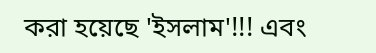করা হয়েছে 'ইসলাম'!!! এবং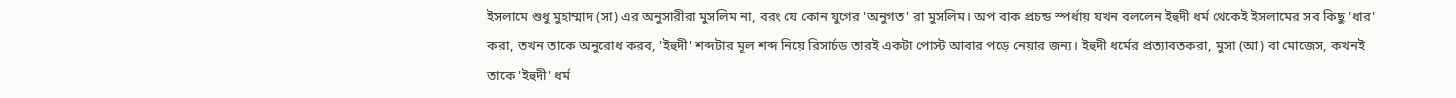ইসলামে শুধু মুহাম্মাদ (সা) এর অনুসারীরা মুসলিম না, বরং যে কোন যুগের 'অনুগত' রা মুসলিম। অপ বাক প্রচন্ড স্পর্ধায় যখন বললেন ইহুদী ধর্ম থেকেই ইসলামের সব কিছু 'ধার' করা, তখন তাকে অনুরোধ করব, 'ইহুদী' শব্দটার মূল শব্দ নিয়ে রিসার্চড তারই একটা পোস্ট আবার পড়ে নেয়ার জন্য। ইহুদী ধর্মের প্রত্যাবতকরা, মুসা (আ) বা মোজেস, কখনই তাকে 'ইহুদী' ধর্ম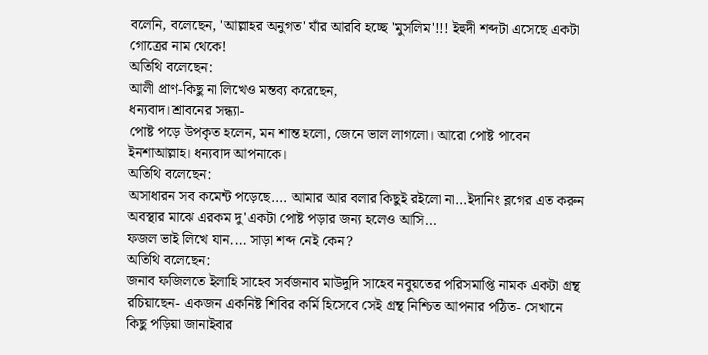বলেনি, বলেছেন, 'আল্লাহর অনুগত' যাঁর আরবি হচ্ছে 'মুসলিম'!!! ইহুদী শব্দটা এসেছে একটা গোত্রের নাম থেকে!
অতিথি বলেছেন:
আলী প্রাণ-কিছু না লিখেও মন্তব্য করেছেন,
ধন্যবাদ।শ্রাবনের সন্ধ্যা-
পোষ্ট পড়ে উপকৃত হলেন, মন শান্ত হলো, জেনে ভাল লাগলো। আরো পোষ্ট পাবেন ইনশাআল্লাহ। ধন্যবাদ আপনাকে।
অতিথি বলেছেন:
অসাধারন সব কমেন্ট পড়েছে.... আমার আর বলার কিছুই রইলো না...ইদানিং ব্লগের এত করুন অবস্থার মাঝে এরকম দু'একটা পোষ্ট পড়ার জন্য হলেও আসি...
ফজল ভাই লিখে যান.... সাড়া শব্দ নেই কেন?
অতিথি বলেছেন:
জনাব ফজিলতে ইলাহি সাহেব সর্বজনাব মাউদুদি সাহেব নবুয়তের পরিসমাপ্তি নামক একটা গ্রন্থ রচিয়াছেন- একজন একনিষ্ট শিবির কর্মি হিসেবে সেই গ্রন্থ নিশ্চিত আপনার পঠিত- সেখানে কিছু পড়িয়া জানাইবার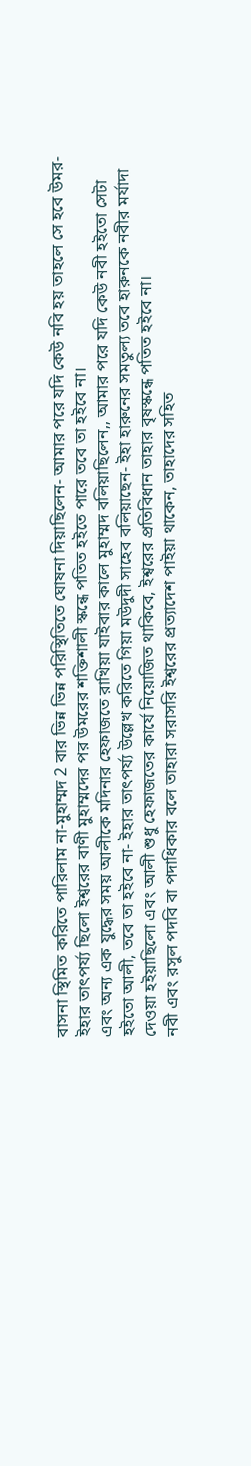বাসনা স্থিমিত করিতে পারিলাম না-মুহাম্মদ 2 বার ভিন্ন ভিন্ন পরিস্থিতিতে ঘোষনা দিয়াছিলেন- আমার পরে যদি কেউ নবি হয় তাহলে সে হবে উমর- ইহার তাৎপর্য্য ছিলো ইশ্বরের বাণী মুহাম্মদের পর উমরের শক্তিশালী স্কন্ধে পতিত হইতে পারে তবে তা হইবে না।
এবং অন্য এক যুদ্ধের সময় আলীকে মদিনার হেফাজতে রাখিয়া যাইবার কালে মুহাম্মদ বলিয়াছিলেন,, আমার পরে যদি কেউ নবী হইতো সেটা হইতো আলী, তবে তা হইবে না- ইহার তাৎপর্য্য উল্লেখ করিতে গিয়া মউদুদী সাহেব বলিয়াছেন- ইহা হারুনের সমতুল্য তবে হারুনকে নবীর মর্যাদা দেওয়া হইয়াছিলো এবং আলী শুধু হেফাজতের কার্যে নিয়োজিত থাকিবে, ইশ্বরের প্রতিবিধান তাহার বৃষস্কন্ধে পতিত হইবে না।
নবী এবং রসুল পদবি বা পদাধিকার বলে তাহারা সরাসরি ইশ্বরের প্রত্যাদেশ পাইয়া থাকেন, তাহাদের সহিত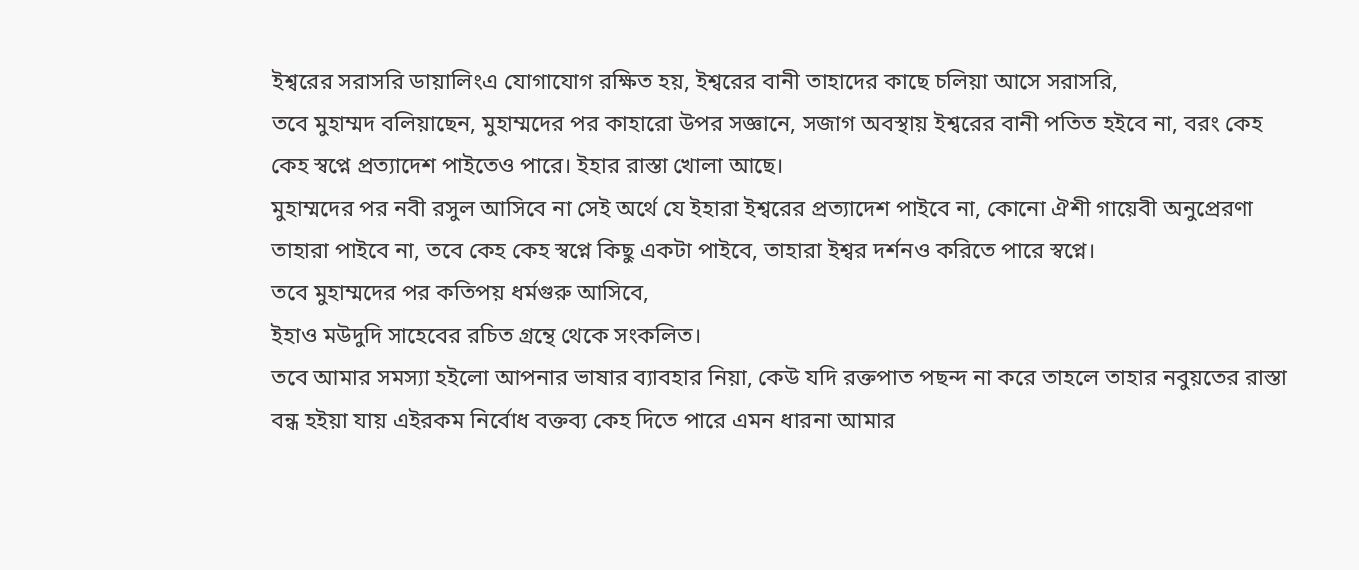ইশ্বরের সরাসরি ডায়ালিংএ যোগাযোগ রক্ষিত হয়, ইশ্বরের বানী তাহাদের কাছে চলিয়া আসে সরাসরি,
তবে মুহাম্মদ বলিয়াছেন, মুহাম্মদের পর কাহারো উপর সজ্ঞানে, সজাগ অবস্থায় ইশ্বরের বানী পতিত হইবে না, বরং কেহ কেহ স্বপ্নে প্রত্যাদেশ পাইতেও পারে। ইহার রাস্তা খোলা আছে।
মুহাম্মদের পর নবী রসুল আসিবে না সেই অর্থে যে ইহারা ইশ্বরের প্রত্যাদেশ পাইবে না, কোনো ঐশী গায়েবী অনুপ্রেরণা তাহারা পাইবে না, তবে কেহ কেহ স্বপ্নে কিছু একটা পাইবে, তাহারা ইশ্বর দর্শনও করিতে পারে স্বপ্নে।
তবে মুহাম্মদের পর কতিপয় ধর্মগুরু আসিবে,
ইহাও মউদুদি সাহেবের রচিত গ্রন্থে থেকে সংকলিত।
তবে আমার সমস্যা হইলো আপনার ভাষার ব্যাবহার নিয়া, কেউ যদি রক্তপাত পছন্দ না করে তাহলে তাহার নবুয়তের রাস্তা বন্ধ হইয়া যায় এইরকম নির্বোধ বক্তব্য কেহ দিতে পারে এমন ধারনা আমার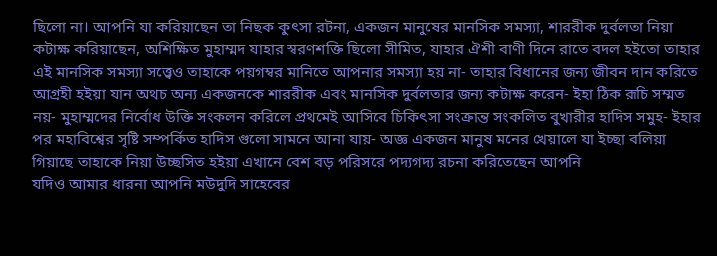ছিলো না। আপনি যা করিয়াছেন তা নিছক কুৎসা রটনা, একজন মানুষের মানসিক সমস্যা, শাররীক দুর্বলতা নিয়া কটাক্ষ করিয়াছেন, অশিক্ষিত মুহাম্মদ যাহার স্বরণশক্তি ছিলো সীমিত, যাহার ঐশী বাণী দিনে রাতে বদল হইতো তাহার এই মানসিক সমস্যা সত্ত্বেও তাহাকে পয়গম্বর মানিতে আপনার সমস্যা হয় না- তাহার বিধানের জন্য জীবন দান করিতে আগ্রহী হইয়া যান অথচ অন্য একজনকে শাররীক এবং মানসিক দুর্বলতার জন্য কটাক্ষ করেন- ইহা ঠিক রূচি সম্মত নয়- মুহাম্মদের নির্বোধ উক্তি সংকলন করিলে প্রথমেই আসিবে চিকিৎসা সংক্রান্ত সংকলিত বুখারীর হাদিস সমুহ- ইহার পর মহাবিশ্বের সৃষ্টি সম্পর্কিত হাদিস গুলো সামনে আনা যায়- অজ্ঞ একজন মানুষ মনের খেয়ালে যা ইচ্ছা বলিয়া গিয়াছে তাহাকে নিয়া উচ্ছসিত হইয়া এখানে বেশ বড় পরিসরে পদ্যগদ্য রচনা করিতেছেন আপনি
যদিও আমার ধারনা আপনি মউদুদি সাহেবের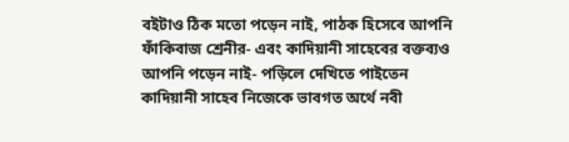বইটাও ঠিক মতো পড়েন নাই, পাঠক হিসেবে আপনি ফাঁকিবাজ শ্রেনীর- এবং কাদিয়ানী সাহেবের বক্তব্যও আপনি পড়েন নাই- পড়িলে দেখিতে পাইতেন কাদিয়ানী সাহেব নিজেকে ভাবগত অর্থে নবী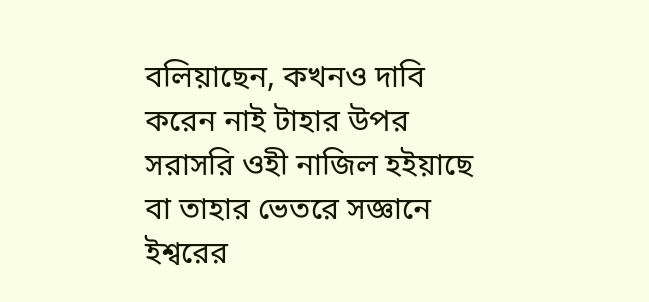বলিয়াছেন, কখনও দাবি করেন নাই টাহার উপর সরাসরি ওহী নাজিল হইয়াছে বা তাহার ভেতরে সজ্ঞানে ইশ্বরের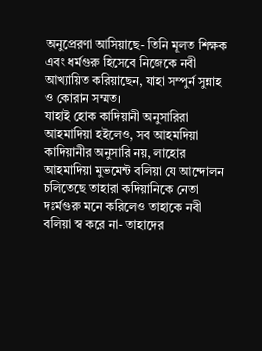অনুপ্রেরণা আসিয়াছে- তিনি মূলত শিক্ষক এবং ধর্মগুরু হিসেবে নিজেকে নবী আখ্যায়িত করিয়াছেন, যাহা সম্পুর্ন সুন্নাহ ও কোরান সম্মত।
যাহাই হোক কাদিয়ানী অনুসারিরা আহমাদিয়া হইলেও, সব আহমদিয়া কাদিয়ানীর অনুসারি নয়, লাহোর আহমাদিয়া মুভমেন্ট বলিয়া যে আন্দোলন চলিতেছে তাহারা কদিয়ানিকে নেতা দঃর্মগুরু মনে করিলেও তাহাকে নবী বলিয়া স্ব করে না- তাহাদের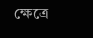ক্ষেত্রে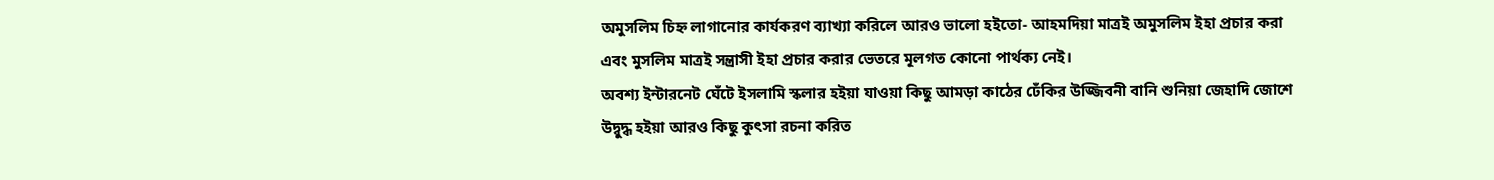অমুসলিম চিহ্ন লাগানোর কার্যকরণ ব্যাখ্যা করিলে আরও ভালো হইতো- আহমদিয়া মাত্রই অমুসলিম ইহা প্রচার করা এবং মুসলিম মাত্রই সন্ত্রাসী ইহা প্রচার করার ভেতরে মূলগত কোনো পার্থক্য নেই।
অবশ্য ইন্টারনেট ঘেঁটে ইসলামি স্কলার হইয়া যাওয়া কিছু আমড়া কাঠের ঢেঁকির উজ্জিবনী বানি শুনিয়া জেহাদি জোশে উদ্বুদ্ধ হইয়া আরও কিছু কুৎসা রচনা করিত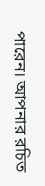পারেন। আপনার রচিত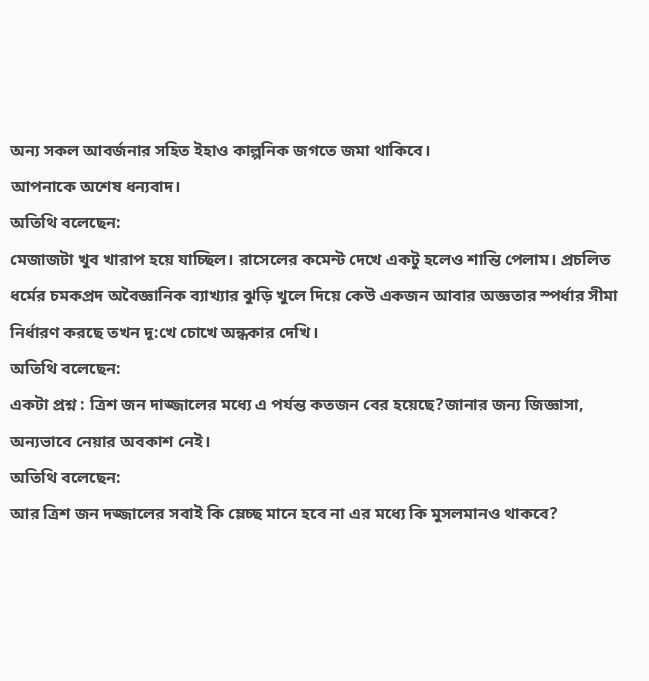অন্য সকল আবর্জনার সহিত ইহাও কাল্পনিক জগতে জমা থাকিবে।
আপনাকে অশেষ ধন্যবাদ।
অতিথি বলেছেন:
মেজাজটা খুব খারাপ হয়ে যাচ্ছিল। রাসেলের কমেন্ট দেখে একটু হলেও শান্তি পেলাম। প্রচলিত ধর্মের চমকপ্রদ অবৈজ্ঞানিক ব্যাখ্যার ঝুড়ি খুলে দিয়ে কেউ একজন আবার অজ্ঞতার স্পর্ধার সীমা নির্ধারণ করছে তখন দূ:খে চোখে অন্ধকার দেখি।
অতিথি বলেছেন:
একটা প্রশ্ন : ত্রিশ জন দাজ্জালের মধ্যে এ পর্যন্ত কতজন বের হয়েছে?জানার জন্য জিজ্ঞাসা, অন্যভাবে নেয়ার অবকাশ নেই।
অতিথি বলেছেন:
আর ত্রিশ জন দজ্জালের সবাই কি ম্লেচ্ছ মানে হবে না এর মধ্যে কি মুসলমানও থাকবে?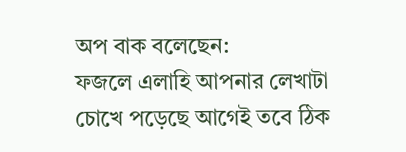অপ বাক বলেছেন:
ফজলে এলাহি আপনার লেখাটা চোখে পড়েছে আগেই তবে ঠিক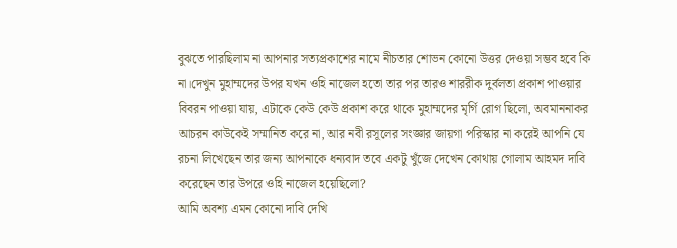বুঝতে পারছিলাম না আপনার সত্যপ্রকাশের নামে নীচতার শোভন কোনো উত্তর দেওয়া সম্ভব হবে কি না।দেখুন মুহাম্মদের উপর যখন ওহি নাজেল হতো তার পর তারও শাররীক দুর্বলতা প্রকাশ পাওয়ার বিবরন পাওয়া যায়, এটাকে কেউ কেউ প্রকাশ করে থাকে মুহাম্মদের মৃর্গি রোগ ছিলো, অবমাননাকর আচরন কাউকেই সম্মানিত করে না, আর নবী রসূলের সংজ্ঞার জায়গা পরিস্কার না করেই আপনি যে রচনা লিখেছেন তার জন্য আপনাকে ধন্যবাদ তবে একটু খুঁজে দেখেন কোথায় গোলাম আহমদ দাবি করেছেন তার উপরে ওহি নাজেল হয়েছিলো?
আমি অবশ্য এমন কোনো দাবি দেখি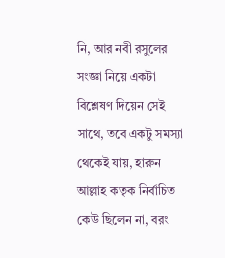নি, আর নবী রসুলের সংজ্ঞা নিয়ে একটা বিশ্লেষণ দিয়েন সেই সাথে, তবে একটু সমস্যা থেকেই যায়, হারুন আল্লাহ কতৃক নির্বাচিত কেউ ছিলেন না, বরং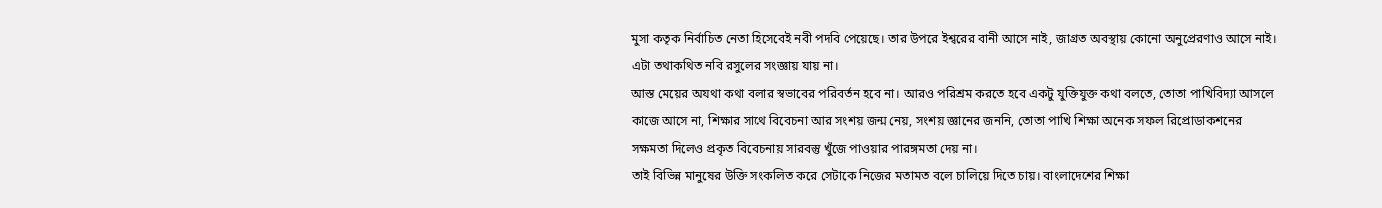মুসা কতৃক নির্বাচিত নেতা হিসেবেই নবী পদবি পেয়েছে। তার উপরে ইশ্বরের বানী আসে নাই, জাগ্রত অবস্থায় কোনো অনুপ্রেরণাও আসে নাই। এটা তথাকথিত নবি রসুলের সংজ্ঞায় যায় না।
আস্ত মেয়ের অযথা কথা বলার স্বভাবের পরিবর্তন হবে না। আরও পরিশ্রম করতে হবে একটু যুক্তিযুক্ত কথা বলতে, তোতা পাখিবিদ্যা আসলে কাজে আসে না, শিক্ষার সাথে বিবেচনা আর সংশয় জন্ম নেয়, সংশয় জ্ঞানের জননি, তোতা পাখি শিক্ষা অনেক সফল রিপ্রোডাকশনের সক্ষমতা দিলেও প্রকৃত বিবেচনায় সারবস্তু খুঁজে পাওয়ার পারঙ্গমতা দেয় না।
তাই বিভিন্ন মানুষের উক্তি সংকলিত করে সেটাকে নিজের মতামত বলে চালিয়ে দিতে চায়। বাংলাদেশের শিক্ষা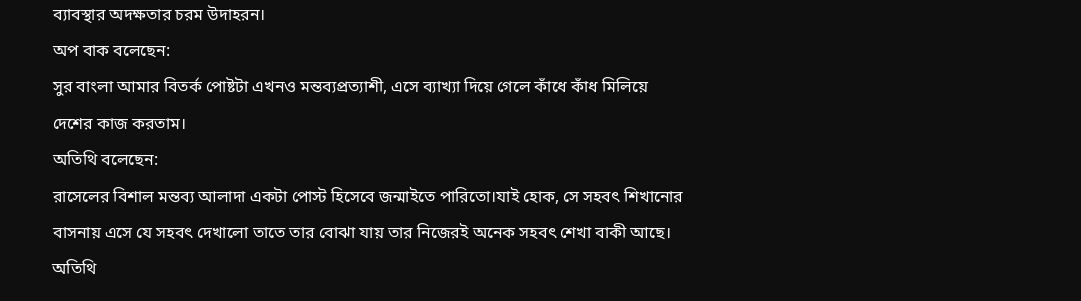ব্যাবস্থার অদক্ষতার চরম উদাহরন।
অপ বাক বলেছেন:
সুর বাংলা আমার বিতর্ক পোষ্টটা এখনও মন্তব্যপ্রত্যাশী, এসে ব্যাখ্যা দিয়ে গেলে কাঁধে কাঁধ মিলিয়ে দেশের কাজ করতাম।
অতিথি বলেছেন:
রাসেলের বিশাল মন্তব্য আলাদা একটা পোস্ট হিসেবে জন্মাইতে পারিতো।যাই হোক, সে সহবৎ শিখানোর বাসনায় এসে যে সহবৎ দেখালো তাতে তার বোঝা যায় তার নিজেরই অনেক সহবৎ শেখা বাকী আছে।
অতিথি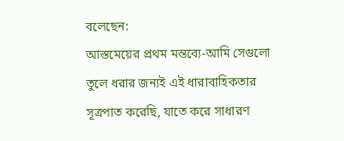বলেছেন:
আস্তমেয়ের প্রথম মন্তব্যে-আমি সেগুলো তুলে ধরার জন্যই এই ধারাবাহিকতার সূত্রপাত করেছি, যাতে করে সাধারণ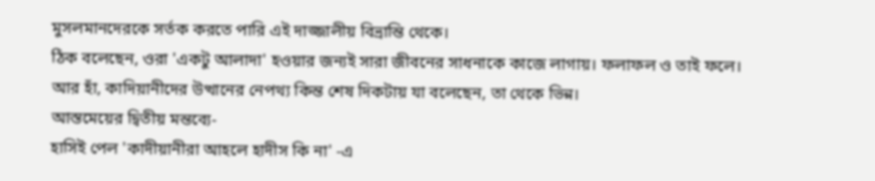মুসলমানদেরকে সর্তক করতে পারি এই দাজ্জালীয় বিভ্রান্তি থেকে।
ঠিক বলেছেন, ওরা 'একটু আলাদা' হওয়ার জন্যই সারা জীবনের সাধনাকে কাজে লাগায়। ফলাফল ও তাই ফলে।
আর হাঁ, কাদিয়ানীদের উত্থানের নেপথ্য কিন্ত শেষ দিকটায় যা বলেছেন, তা থেকে ভিন্ন।
আস্তমেয়ের দ্বিতীয় মন্তব্যে-
হাসিই পেল 'কাদীয়ানীরা আহলে হাদীস কি না' -এ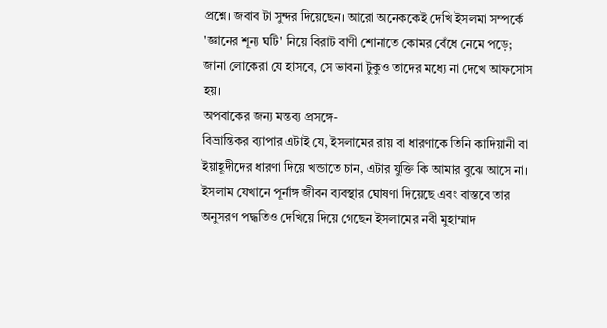প্রশ্নে। জবাব টা সুন্দর দিয়েছেন। আরো অনেককেই দেখি ইসলমা সম্পর্কে 'জ্ঞানের শূন্য ঘটি' নিয়ে বিরাট বাণী শোনাতে কোমর বেঁধে নেমে পড়ে; জানা লোকেরা যে হাসবে, সে ভাবনা টুকুও তাদের মধ্যে না দেখে আফসোস হয়।
অপবাকের জন্য মন্তব্য প্রসঙ্গে-
বিভ্রান্তিকর ব্যাপার এটাই যে, ইসলামের রায় বা ধারণাকে তিনি কাদিয়ানী বা ইয়াহূদীদের ধারণা দিয়ে খন্ডাতে চান, এটার যুক্তি কি আমার বুঝে আসে না। ইসলাম যেখানে পূর্নাঙ্গ জীবন ব্যবস্থার ঘোষণা দিয়েছে এবং বাস্তবে তার অনুসরণ পদ্ধতিও দেখিয়ে দিয়ে গেছেন ইসলামের নবী মুহাম্মাদ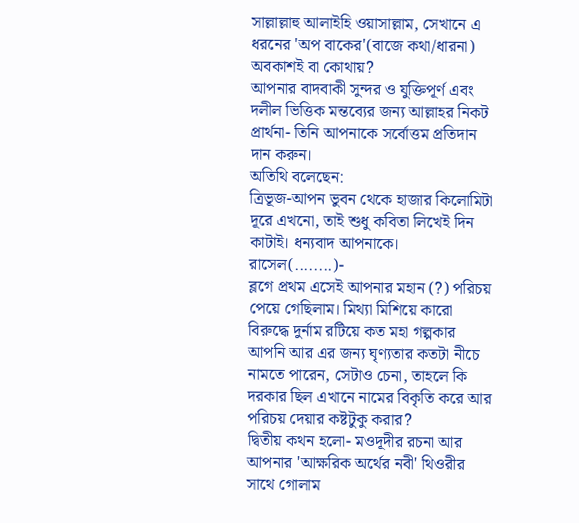সাল্লাল্লাহু আলাইহি ওয়াসাল্লাম, সেখানে এ ধরনের 'অপ বাকের'(বাজে কথা/ধারনা) অবকাশই বা কোথায়?
আপনার বাদবাকী সুন্দর ও যুক্তিপূর্ণ এবং দলীল ভিত্তিক মন্তব্যের জন্য আল্লাহর নিকট প্রার্থনা- তিনি আপনাকে সর্বোত্তম প্রতিদান দান করুন।
অতিথি বলেছেন:
ত্রিভূজ-আপন ভুবন থেকে হাজার কিলোমিটা দূরে এখনো, তাই শুধু কবিতা লিখেই দিন কাটাই। ধন্যবাদ আপনাকে।
রাসেল(........)-
ব্লগে প্রথম এসেই আপনার মহান (?) পরিচয় পেয়ে গেছিলাম। মিথ্যা মিশিয়ে কারো বিরুদ্ধে দুর্নাম রটিয়ে কত মহা গল্পকার আপনি আর এর জন্য ঘৃণ্যতার কতটা নীচে নামতে পারেন, সেটাও চেনা, তাহলে কি দরকার ছিল এখানে নামের বিকৃতি করে আর পরিচয় দেয়ার কষ্টটুকু করার?
দ্বিতীয় কথন হলো- মওদূদীর রচনা আর আপনার 'আক্ষরিক অর্থের নবী' থিওরীর সাথে গোলাম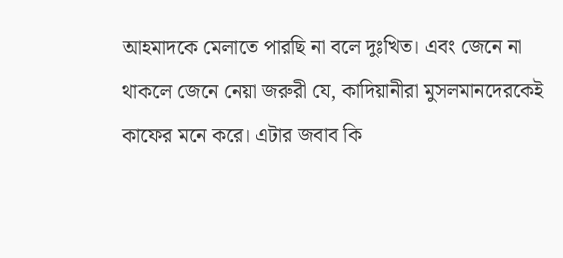আহমাদকে মেলাতে পারছি না বলে দুঃখিত। এবং জেনে না থাকলে জেনে নেয়া জরুরী যে, কাদিয়ানীরা মুসলমানদেরকেই কাফের মনে করে। এটার জবাব কি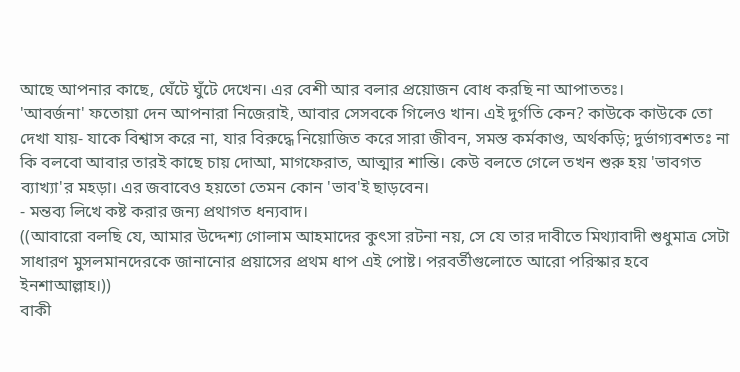আছে আপনার কাছে, ঘেঁটে ঘুঁটে দেখেন। এর বেশী আর বলার প্রয়োজন বোধ করছি না আপাততঃ।
'আবর্জনা' ফতোয়া দেন আপনারা নিজেরাই, আবার সেসবকে গিলেও খান। এই দুর্গতি কেন? কাউকে কাউকে তো দেখা যায়- যাকে বিশ্বাস করে না, যার বিরুদ্ধে নিয়োজিত করে সারা জীবন, সমস্ত কর্মকাণ্ড, অর্থকড়ি; দুর্ভাগ্যবশতঃ না কি বলবো আবার তারই কাছে চায় দোআ, মাগফেরাত, আত্মার শান্তি। কেউ বলতে গেলে তখন শুরু হয় 'ভাবগত ব্যাখ্যা'র মহড়া। এর জবাবেও হয়তো তেমন কোন 'ভাব'ই ছাড়বেন।
- মন্তব্য লিখে কষ্ট করার জন্য প্রথাগত ধন্যবাদ।
((আবারো বলছি যে, আমার উদ্দেশ্য গোলাম আহমাদের কুৎসা রটনা নয়, সে যে তার দাবীতে মিথ্যাবাদী শুধুমাত্র সেটা সাধারণ মুসলমানদেরকে জানানোর প্রয়াসের প্রথম ধাপ এই পোষ্ট। পরবর্তীগুলোতে আরো পরিস্কার হবে ইনশাআল্লাহ।))
বাকী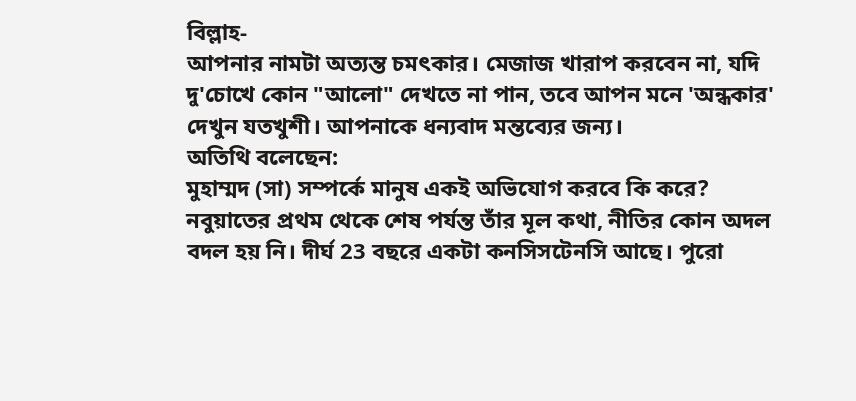বিল্লাহ-
আপনার নামটা অত্যন্ত চমৎকার। মেজাজ খারাপ করবেন না, যদি দু'চোখে কোন "আলো" দেখতে না পান, তবে আপন মনে 'অন্ধকার' দেখুন যতখুশী। আপনাকে ধন্যবাদ মন্তব্যের জন্য।
অতিথি বলেছেন:
মুহাম্মদ (সা) সম্পর্কে মানুষ একই অভিযোগ করবে কি করে? নবুয়াতের প্রথম থেকে শেষ পর্যন্ত তাঁর মূল কথা, নীতির কোন অদল বদল হয় নি। দীর্ঘ 23 বছরে একটা কনসিসটেনসি আছে। পুরো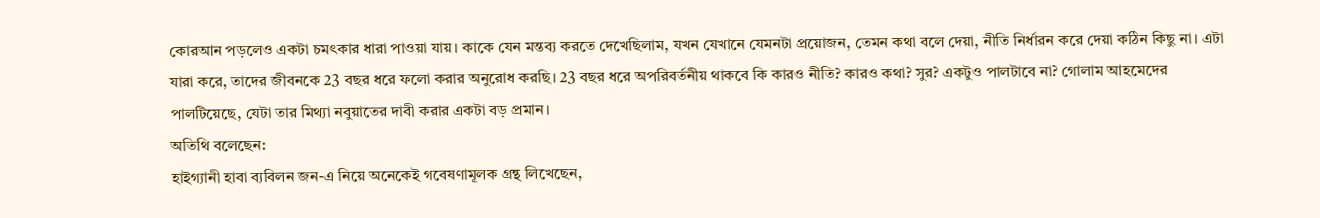কোরআন পড়লেও একটা চমৎকার ধারা পাওয়া যায়। কাকে যেন মন্তব্য করতে দেখেছিলাম, যখন যেখানে যেমনটা প্রয়োজন, তেমন কথা বলে দেয়া, নীতি নির্ধারন করে দেয়া কঠিন কিছু না। এটা যারা করে, তাদের জীবনকে 23 বছর ধরে ফলো করার অনুরোধ করছি। 23 বছর ধরে অপরিবর্তনীয় থাকবে কি কারও নীতি? কারও কথা? সুর? একটুও পালটাবে না? গোলাম আহমেদের পালটিয়েছে, যেটা তার মিথ্যা নবুয়াতের দাবী করার একটা বড় প্রমান।
অতিথি বলেছেন:
হাইগ্যানী হাবা ব্যবিলন জন-এ নিয়ে অনেকেই গবেষণামূলক গ্রন্থ লিখেছেন,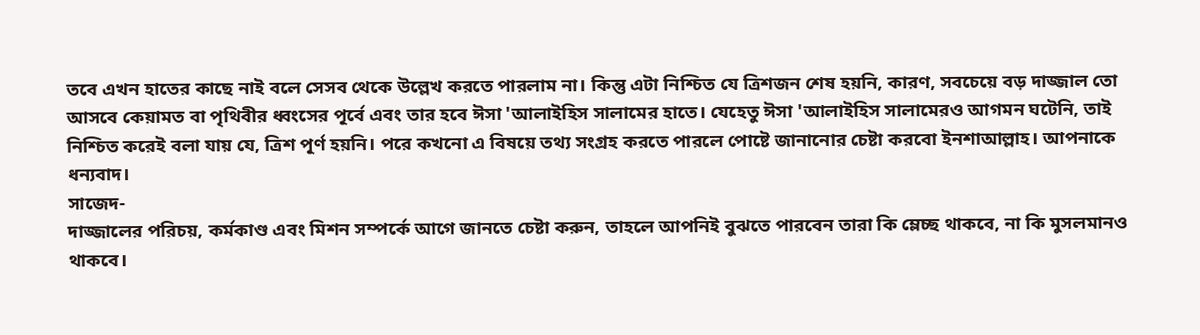তবে এখন হাতের কাছে নাই বলে সেসব থেকে উল্লেখ করতে পারলাম না। কিন্তু এটা নিশ্চিত যে ত্রিশজন শেষ হয়নি, কারণ, সবচেয়ে বড় দাজ্জাল তো আসবে কেয়ামত বা পৃথিবীর ধ্বংসের পূর্বে এবং তার হবে ঈসা 'আলাইহিস সালামের হাতে। যেহেতু ঈসা 'আলাইহিস সালামেরও আগমন ঘটেনি, তাই নিশ্চিত করেই বলা যায় যে, ত্রিশ পূর্ণ হয়নি। পরে কখনো এ বিষয়ে তথ্য সংগ্রহ করতে পারলে পোষ্টে জানানোর চেষ্টা করবো ইনশাআল্লাহ। আপনাকে ধন্যবাদ।
সাজেদ-
দাজ্জালের পরিচয়, কর্মকাণ্ড এবং মিশন সম্পর্কে আগে জানতে চেষ্টা করুন, তাহলে আপনিই বুঝতে পারবেন তারা কি ম্লেচ্ছ থাকবে, না কি মুসলমানও থাকবে।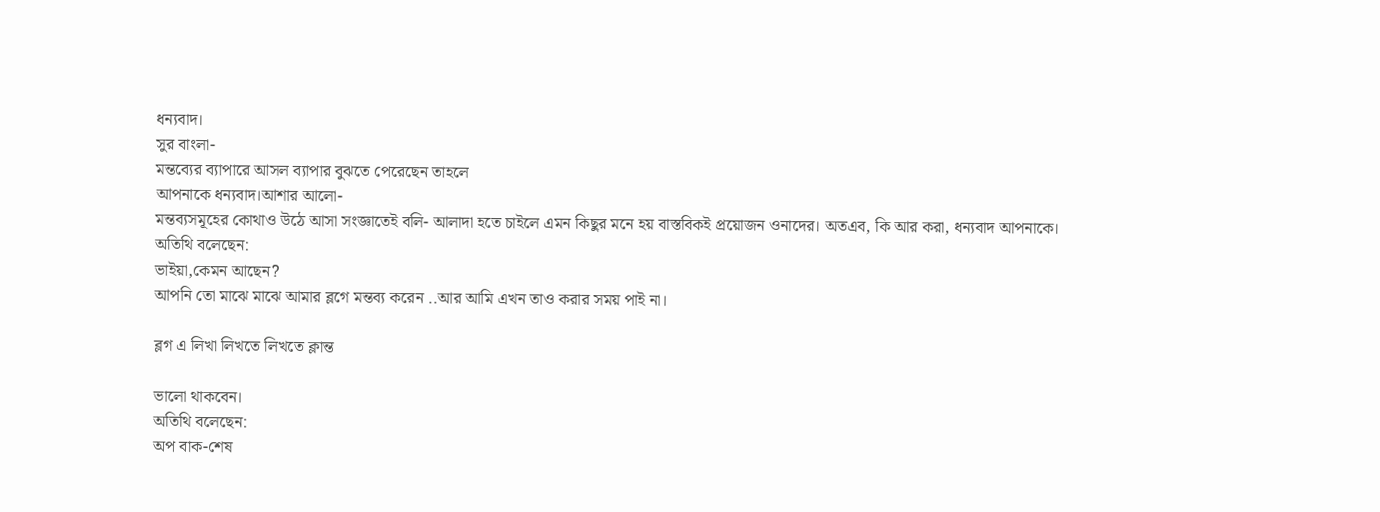ধন্যবাদ।
সুর বাংলা-
মন্তব্যের ব্যাপারে আসল ব্যাপার বুঝতে পেরেছেন তাহলে
আপনাকে ধন্যবাদ।আশার আলো-
মন্তব্যসমূহের কোথাও উঠে আসা সংজ্ঞাতেই বলি- আলাদা হতে চাইলে এমন কিছুর মনে হয় বাস্তবিকই প্রয়োজন ওনাদের। অতএব, কি আর করা, ধন্যবাদ আপনাকে।
অতিথি বলেছেন:
ভাইয়া,কেমন আছেন?
আপনি তো মাঝে মাঝে আমার ব্লগে মন্তব্য করেন ..আর আমি এখন তাও করার সময় পাই না।

ব্লগ এ লিখা লিখতে লিখতে ক্লান্ত

ভালো থাকবেন।
অতিথি বলেছেন:
অপ বাক-শেষ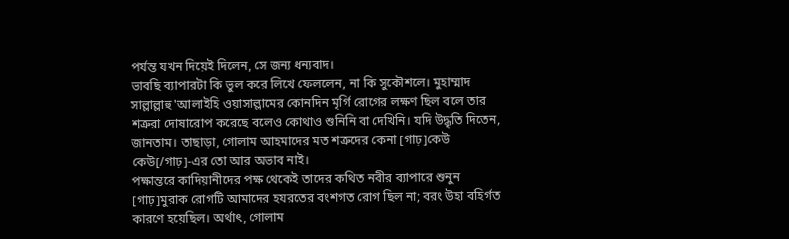পর্যন্ত যখন দিয়েই দিলেন, সে জন্য ধন্যবাদ।
ভাবছি ব্যাপারটা কি ভুল করে লিখে ফেললেন, না কি সুকৌশলে। মুহাম্মাদ সাল্লাল্লাহু 'আলাইহি ওয়াসাল্লামের কোনদিন মৃর্গি রোগের লক্ষণ ছিল বলে তার শত্রুরা দোষারোপ করেছে বলেও কোথাও শুনিনি বা দেখিনি। যদি উদ্ধৃতি দিতেন, জানতাম। তাছাড়া, গোলাম আহমাদের মত শত্রুদের কেনা [গাঢ়]কেউ কেউ[/গাঢ়]-এর তো আর অভাব নাই।
পক্ষান্তরে কাদিয়ানীদের পক্ষ থেকেই তাদের কথিত নবীর ব্যাপারে শুনুন [গাঢ়]মুরাক রোগটি আমাদের হযরতের বংশগত রোগ ছিল না; বরং উহা বহির্গত কারণে হয়েছিল। অর্থাৎ, গোলাম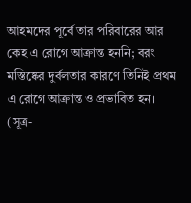আহমদের পূর্বে তার পরিবারের আর কেহ এ রোগে আক্রান্ত হননি; বরং মস্তিষ্কের দুর্বলতার কারণে তিনিই প্রথম এ রোগে আক্রান্ত ও প্রভাবিত হন। (সূত্র-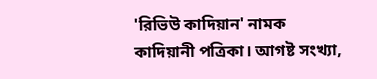'রিভিউ কাদিয়ান' নামক কাদিয়ানী পত্রিকা। আগষ্ট সংখ্যা,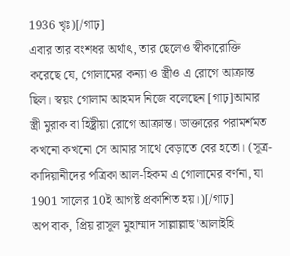1936 খৃঃ)[/গাঢ়]
এবার তার বংশধর অর্থাৎ, তার ছেলেও স্বীকারোক্তি করেছে যে, গোলামের কন্যা ও স্ত্রীও এ রোগে আক্রান্ত ছিল। স্বয়ং গোলাম আহমদ নিজে বলেছেন [গাঢ়]আমার স্ত্রী মুরাক বা হিষ্ট্রীয়া রোগে আক্রান্ত। ডাক্তারের পরামর্শমত কখনো কখনো সে আমার সাথে বেড়াতে বের হতো। (সূত্র- কাদিয়ানীদের পত্রিকা আল-হিকম এ গোলামের বর্ণনা, যা 1901 সালের 10ই আগষ্ট প্রকাশিত হয়।)[/গাঢ়]
অপ বাক, প্রিয় রাসূল মুহাম্মাদ সাল্লাল্লাহু'আলাইহি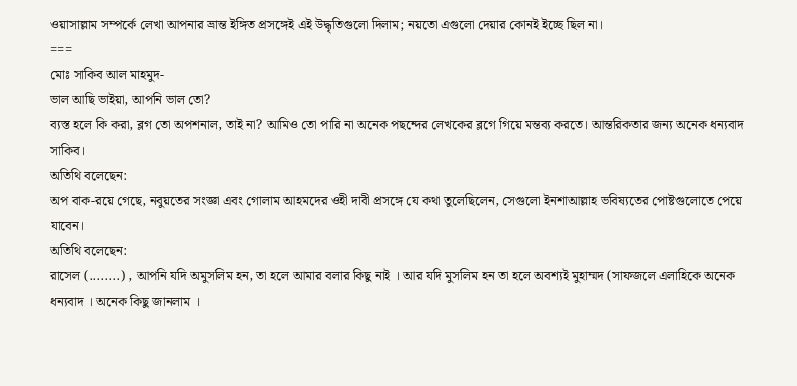ওয়াসাল্লাম সম্পর্কে লেখা আপনার ভ্রান্ত ইঙ্গিত প্রসঙ্গেই এই উদ্ধৃতিগুলো দিলাম; নয়তো এগুলো দেয়ার কোনই ইচ্ছে ছিল না।
===
মোঃ সাকিব আল মাহমুদ-
ভাল আছি ভাইয়া, আপনি ভাল তো?
ব্যস্ত হলে কি করা, ব্লগ তো অপশনাল, তাই না? আমিও তো পারি না অনেক পছন্দের লেখকের ব্লগে গিয়ে মন্তব্য করতে। আন্তরিকতার জন্য অনেক ধন্যবাদ সাকিব।
অতিথি বলেছেন:
অপ বাক-রয়ে গেছে, নবুয়তের সংজ্ঞা এবং গোলাম আহমদের ওহী দাবী প্রসঙ্গে যে কথা তুলেছিলেন, সেগুলো ইনশাআল্লাহ ভবিষ্যতের পোষ্টগুলোতে পেয়ে যাবেন।
অতিথি বলেছেন:
রাসেল (........) , আপনি যদি অমুসলিম হন, তা হলে আমার বলার কিছু নাই । আর যদি মুসলিম হন তা হলে অবশ্যই মুহাম্মদ (সাফজলে এলাহিকে অনেক ধন্যবাদ । অনেক কিছু জানলাম ।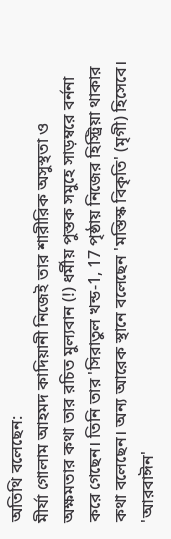অতিথি বলেছেন:
মীর্যা গোলাম আহমদ কাদিয়ানী নিজেই তার শারীরিক অসুস্থতা ও অক্ষমতার কথা তার রচিত মুল্যবান (!) ধর্মীয় পুস্তক সমুহে সাড়ম্বরে বর্ননা করে গেছেন। তিনি তার 'সিরাতুল খন্ড-1, 17 পৃষ্ঠায় নিজের হিস্ট্রিয়া থাকার কথা বলেছেন। অন্য আরেক স্থানে বলেছেন 'মস্তিস্ক বিকৃতি' (মৃগী) হিসেবে।
'আরবাঈন'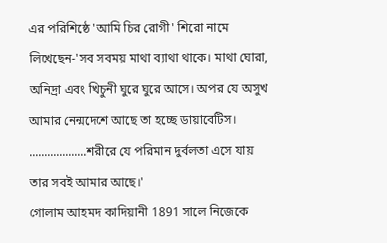এর পরিশিষ্ঠে 'আমি চির রোগী' শিরো নামে লিখেছেন-'সব সবময় মাথা ব্যাথা থাকে। মাথা ঘোরা, অনিদ্রা এবং খিচুনী ঘুরে ঘুরে আসে। অপর যে অসুখ আমার নেন্মদেশে আছে তা হচ্ছে ডায়াবেটিস। ...................শরীরে যে পরিমান দুর্বলতা এসে যায় তার সবই আমার আছে।'
গোলাম আহমদ কাদিয়ানী 1891 সালে নিজেকে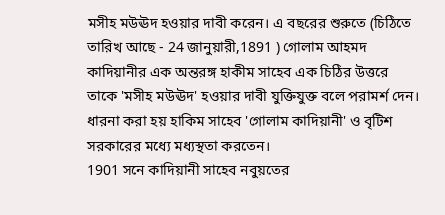মসীহ মউঊদ হওয়ার দাবী করেন। এ বছরের শুরুতে (চিঠিতে তারিখ আছে - 24 জানুয়ারী,1891 ) গোলাম আহমদ কাদিয়ানীর এক অন্তরঙ্গ হাকীম সাহেব এক চিঠির উত্তরে তাকে 'মসীহ মউঊদ' হওয়ার দাবী যুক্তিযুক্ত বলে পরামর্শ দেন। ধারনা করা হয় হাকিম সাহেব 'গোলাম কাদিয়ানী' ও বৃটিশ সরকারের মধ্যে মধ্যস্থতা করতেন।
1901 সনে কাদিয়ানী সাহেব নবুয়তের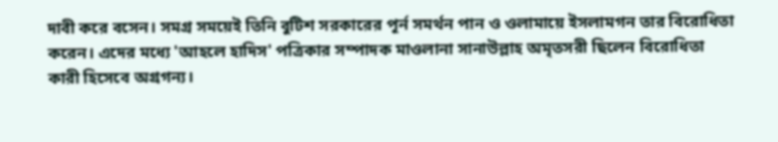দাবী করে বসেন। সমগ্র সময়েই তিনি বুটিশ সরকারের পূর্ন সমর্থন পান ও ওলামায়ে ইসলামগন তার বিরোধিতা করেন। এদের মধ্যে 'আহলে হাদিস' পত্রিকার সম্পাদক মাওলানা সানাউল্লাহ অমৃতসরী ছিলেন বিরোধিতা কারী হিসেবে অগ্রগন্য।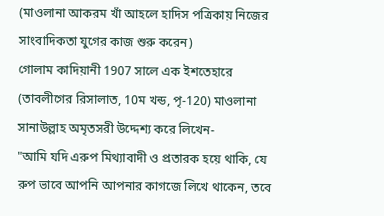(মাওলানা আকরম খাঁ আহলে হাদিস পত্রিকায় নিজের সাংবাদিকতা যুগের কাজ শুরু করেন)
গোলাম কাদিয়ানী 1907 সালে এক ইশতেহারে (তাবলীগের রিসালাত, 10ম খন্ড, পৃ-120) মাওলানা সানাউল্লাহ অমৃতসরী উদ্দেশ্য করে লিখেন-
"আমি যদি এরুপ মিথ্যাবাদী ও প্রতারক হয়ে থাকি, যে রুপ ভাবে আপনি আপনার কাগজে লিখে থাকেন, তবে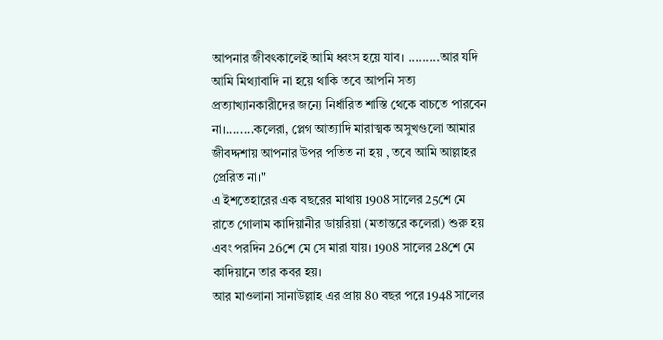আপনার জীবৎকালেই আমি ধ্বংস হয়ে যাব। .........আর যদি আমি মিথ্যাবাদি না হয়ে থাকি তবে আপনি সত্য প্রত্যাখ্যানকারীদের জন্যে নির্ধারিত শাস্তি থেকে বাচতে পারবেন না।........কলেরা, প্লেগ আত্যাদি মারাত্মক অসুখগুলো আমার জীবদ্দশায় আপনার উপর পতিত না হয় , তবে আমি আল্লাহর প্রেরিত না।"
এ ইশতেহারের এক বছরের মাথায় 1908 সালের 25শে মে রাতে গোলাম কাদিয়ানীর ডায়রিয়া (মতান্তরে কলেরা) শুরু হয় এবং পরদিন 26শে মে সে মারা যায়। 1908 সালের 28শে মে কাদিয়ানে তার কবর হয়।
আর মাওলানা সানাউল্লাহ এর প্রায় 80 বছর পরে 1948 সালের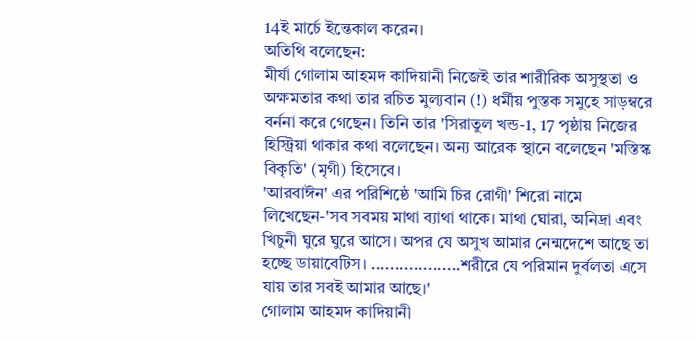14ই মার্চে ইন্তেকাল করেন।
অতিথি বলেছেন:
মীর্যা গোলাম আহমদ কাদিয়ানী নিজেই তার শারীরিক অসুস্থতা ও অক্ষমতার কথা তার রচিত মুল্যবান (!) ধর্মীয় পুস্তক সমুহে সাড়ম্বরে বর্ননা করে গেছেন। তিনি তার 'সিরাতুল খন্ড-1, 17 পৃষ্ঠায় নিজের হিস্ট্রিয়া থাকার কথা বলেছেন। অন্য আরেক স্থানে বলেছেন 'মস্তিস্ক বিকৃতি' (মৃগী) হিসেবে।
'আরবাঈন' এর পরিশিষ্ঠে 'আমি চির রোগী' শিরো নামে লিখেছেন-'সব সবময় মাথা ব্যাথা থাকে। মাথা ঘোরা, অনিদ্রা এবং খিচুনী ঘুরে ঘুরে আসে। অপর যে অসুখ আমার নেন্মদেশে আছে তা হচ্ছে ডায়াবেটিস। ...................শরীরে যে পরিমান দুর্বলতা এসে যায় তার সবই আমার আছে।'
গোলাম আহমদ কাদিয়ানী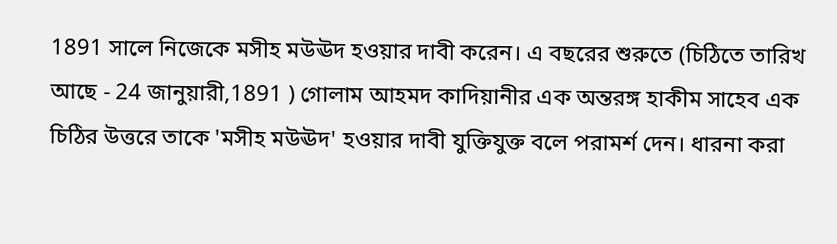1891 সালে নিজেকে মসীহ মউঊদ হওয়ার দাবী করেন। এ বছরের শুরুতে (চিঠিতে তারিখ আছে - 24 জানুয়ারী,1891 ) গোলাম আহমদ কাদিয়ানীর এক অন্তরঙ্গ হাকীম সাহেব এক চিঠির উত্তরে তাকে 'মসীহ মউঊদ' হওয়ার দাবী যুক্তিযুক্ত বলে পরামর্শ দেন। ধারনা করা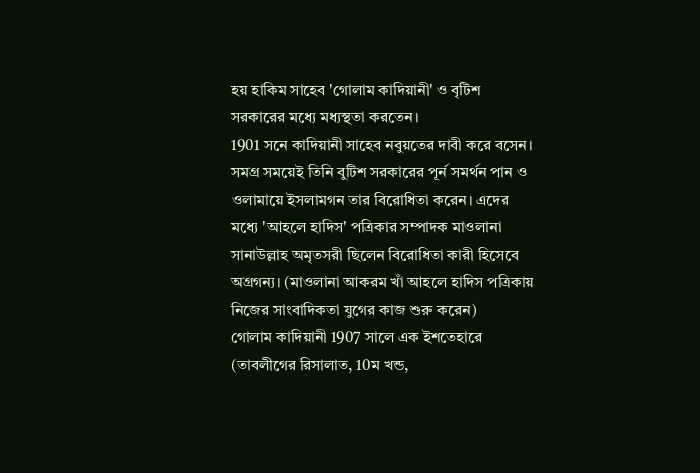হয় হাকিম সাহেব 'গোলাম কাদিয়ানী' ও বৃটিশ সরকারের মধ্যে মধ্যস্থতা করতেন।
1901 সনে কাদিয়ানী সাহেব নবুয়তের দাবী করে বসেন। সমগ্র সময়েই তিনি বুটিশ সরকারের পূর্ন সমর্থন পান ও ওলামায়ে ইসলামগন তার বিরোধিতা করেন। এদের মধ্যে 'আহলে হাদিস' পত্রিকার সম্পাদক মাওলানা সানাউল্লাহ অমৃতসরী ছিলেন বিরোধিতা কারী হিসেবে অগ্রগন্য। (মাওলানা আকরম খাঁ আহলে হাদিস পত্রিকায় নিজের সাংবাদিকতা যুগের কাজ শুরু করেন)
গোলাম কাদিয়ানী 1907 সালে এক ইশতেহারে (তাবলীগের রিসালাত, 10ম খন্ড,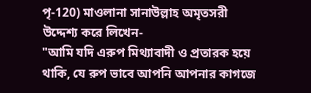পৃ-120) মাওলানা সানাউল্লাহ অমৃতসরী উদ্দেশ্য করে লিখেন-
"আমি যদি এরুপ মিথ্যাবাদী ও প্রতারক হয়ে থাকি, যে রুপ ভাবে আপনি আপনার কাগজে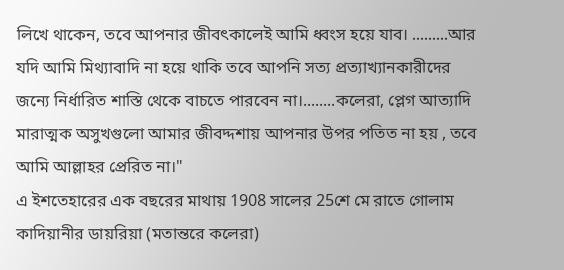লিখে থাকেন, তবে আপনার জীবৎকালেই আমি ধ্বংস হয়ে যাব। .........আর যদি আমি মিথ্যাবাদি না হয়ে থাকি তবে আপনি সত্য প্রত্যাখ্যানকারীদের জন্যে নির্ধারিত শাস্তি থেকে বাচতে পারবেন না।........কলেরা, প্লেগ আত্যাদি মারাত্মক অসুখগুলো আমার জীবদ্দশায় আপনার উপর পতিত না হয় , তবে আমি আল্লাহর প্রেরিত না।"
এ ইশতেহারের এক বছরের মাথায় 1908 সালের 25শে মে রাতে গোলাম কাদিয়ানীর ডায়রিয়া (মতান্তরে কলেরা)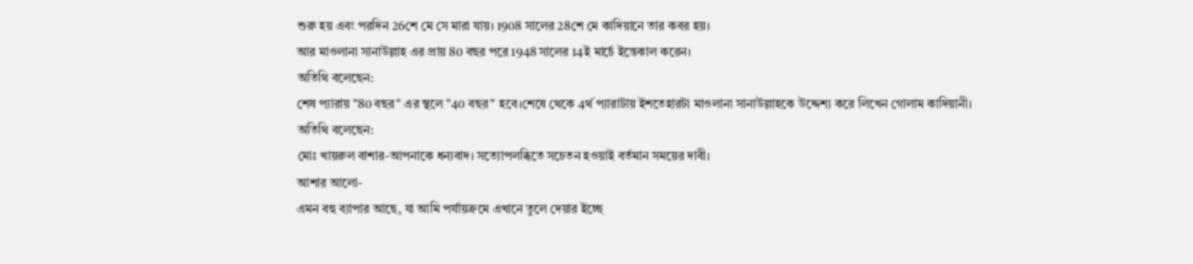শুরু হয় এবং পরদিন 26শে মে সে মারা যায়। 1908 সালের 28শে মে কাদিয়ানে তার কবর হয়।
আর মাওলানা সানাউল্লাহ এর প্রায় 80 বছর পরে 1948 সালের 14ই মার্চে ইন্তেকাল করেন।
অতিথি বলেছেন:
শেষ প্যারায় "80 বছর" এর স্থলে "40 বছর" হবে।শেষে থেকে 4র্থ প্যারাটায় ইশতেহারটা মাওলানা সানাউল্লাহকে উদ্দেশ্য করে লিখেন গোলাম কাদিয়ানী।
অতিথি বলেছেন:
মোঃ খায়রুল বাশার-আপনাকে ধন্যবাদ। সত্যোপলব্ধিতে সচেতন হওয়াই বর্তমান সময়ের দাবী।
আশার আলো-
এমন বহু ব্যাপার আছে, যা আমি পর্যায়ক্রমে এখানে তুলে দেয়ার ইচ্ছে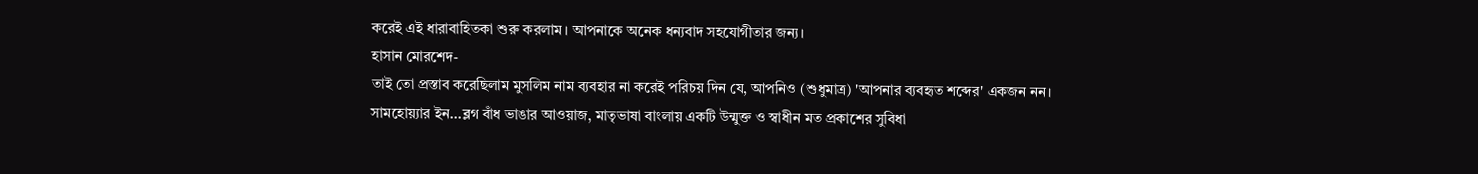করেই এই ধারাবাহিতকা শুরু করলাম। আপনাকে অনেক ধন্যবাদ সহযোগীতার জন্য।
হাসান মোরশেদ-
তাই তো প্রস্তাব করেছিলাম মুসলিম নাম ব্যবহার না করেই পরিচয় দিন যে, আপনিও (শুধুমাত্র) 'আপনার ব্যবহৃত শব্দের' একজন নন।
সামহোয়্যার ইন...ব্লগ বাঁধ ভাঙার আওয়াজ, মাতৃভাষা বাংলায় একটি উন্মুক্ত ও স্বাধীন মত প্রকাশের সুবিধা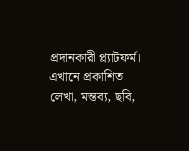প্রদানকারী প্ল্যাটফর্ম। এখানে প্রকাশিত লেখা, মন্তব্য, ছবি,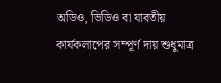অডিও, ভিডিও বা যাবতীয় কার্যকলাপের সম্পূর্ণ দায় শুধুমাত্র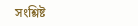সংশ্লিষ্ট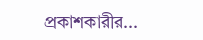প্রকাশকারীর...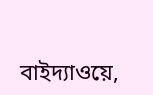বাইদ্যাওয়ে,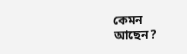কেমন আছেন?